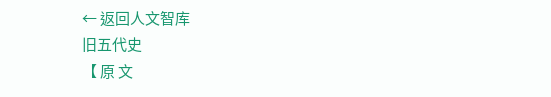← 返回人文智库
旧五代史
【 原 文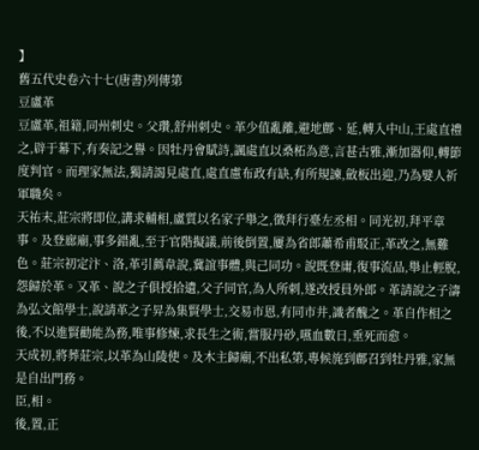】
舊五代史卷六十七(唐書)列傳第
豆盧革
豆盧革,祖籍,同州刺史。父瓚,舒州刺史。革少值亂離,避地鄜、延,轉入中山,王處直禮之,辟于幕下,有奏記之譽。因牡丹會賦詩,諷處直以桑柘為意,言甚古雅,漸加器仰,轉節度判官。而理家無法,獨請謁見處直,處直慮布政有缺,有所規諫,斂板出迎,乃為嬖人祈軍職矣。
天祐末,莊宗將即位,講求輔相,盧質以名家子舉之,徵拜行臺左丞相。同光初,拜平章事。及登廊廟,事多錯亂,至于官階擬議,前後倒置,屢為省郎蕭希甫駁正,革改之,無難色。莊宗初定汴、洛,革引薦韋說,冀誼事體,與己同功。說既登庸,復事流品,舉止輕脫,怨歸於革。又革、說之子俱授拾遺,父子同官,為人所刺,遂改授員外郎。革請說之子濤為弘文館學士,說請革之子昇為集賢學士,交易市恩,有同市井,識者醜之。革自作相之後,不以進賢勸能為務,唯事修煉,求長生之術,嘗服丹砂,嚥血數日,垂死而愈。
天成初,將葬莊宗,以革為山陵使。及木主歸廟,不出私第,專候旄到鄜召到牡丹雅,家無是自出門務。
臣,相。
後,置,正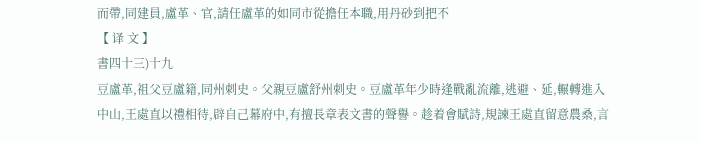而帶,同建員,盧革、官,請任盧革的如同市從擔任本職,用丹砂到把不
【 译 文 】
書四十三)十九
豆盧革,祖父豆盧籍,同州刺史。父親豆盧舒州刺史。豆盧革年少時逢戰亂流離,逃避、延,輾轉進入中山,王處直以禮相待,辟自己幕府中,有擅長章表文書的聲譽。趁着會賦詩,規諫王處直留意農桑,言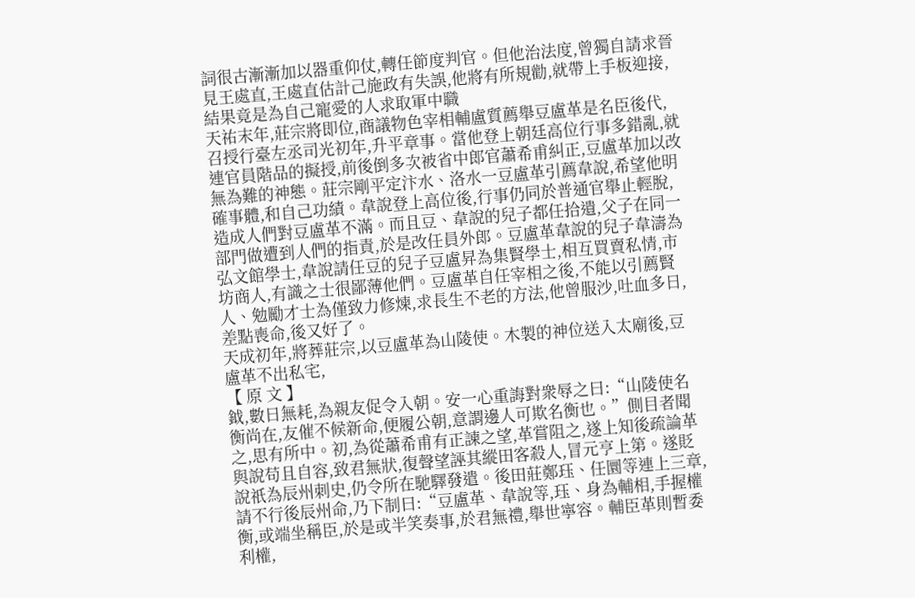詞很古漸漸加以器重仰仗,轉任節度判官。但他治法度,曾獨自請求晉見王處直,王處直估計己施政有失誤,他將有所規勸,就帶上手板迎接,結果竟是為自己寵愛的人求取軍中職
天祐末年,莊宗將即位,商議物色宰相輔盧質薦舉豆盧革是名臣後代,召授行臺左丞司光初年,升平章事。當他登上朝廷高位行事多錯亂,就連官員階品的擬授,前後倒多次被省中郎官蕭希甫糾正,豆盧革加以改無為難的神態。莊宗剛平定汴水、洛水一豆盧革引薦韋說,希望他明確事體,和自己功績。韋說登上高位後,行事仍同於普通官舉止輕脫,造成人們對豆盧革不滿。而且豆、韋說的兒子都任拾遺,父子在同一部門做遭到人們的指責,於是改任員外郎。豆盧革韋說的兒子韋濤為弘文館學士,韋說請任豆的兒子豆盧昇為集賢學士,相互買賣私情,市坊商人,有識之士很鄙薄他們。豆盧革自任宰相之後,不能以引薦賢人、勉勵才士為僅致力修煉,求長生不老的方法,他曾服沙,吐血多日,差點喪命,後又好了。
天成初年,將葬莊宗,以豆盧革為山陵使。木製的神位送入太廟後,豆盧革不出私宅,
【 原 文 】
鉞,數日無耗,為親友促令入朝。安一心重誨對衆辱之曰:“山陵使名衡尚在,友催不候新命,便履公朝,意謂邊人可欺名衡也。”側目者聞之,思有所中。初,為從蕭希甫有正諫之望,革嘗阻之,遂上知後疏論革與說苟且自容,致君無狀,復聲望誣其縱田客殺人,冒元亨上第。遂貶說祇為辰州刺史,仍令所在馳驛發遣。後田莊鄭珏、任圜等連上三章,請不行後辰州命,乃下制曰:“豆盧革、韋說等,珏、身為輔相,手握權衡,或端坐稱臣,於是或半笑奏事,於君無禮,舉世寧容。輔臣革則暫委利權,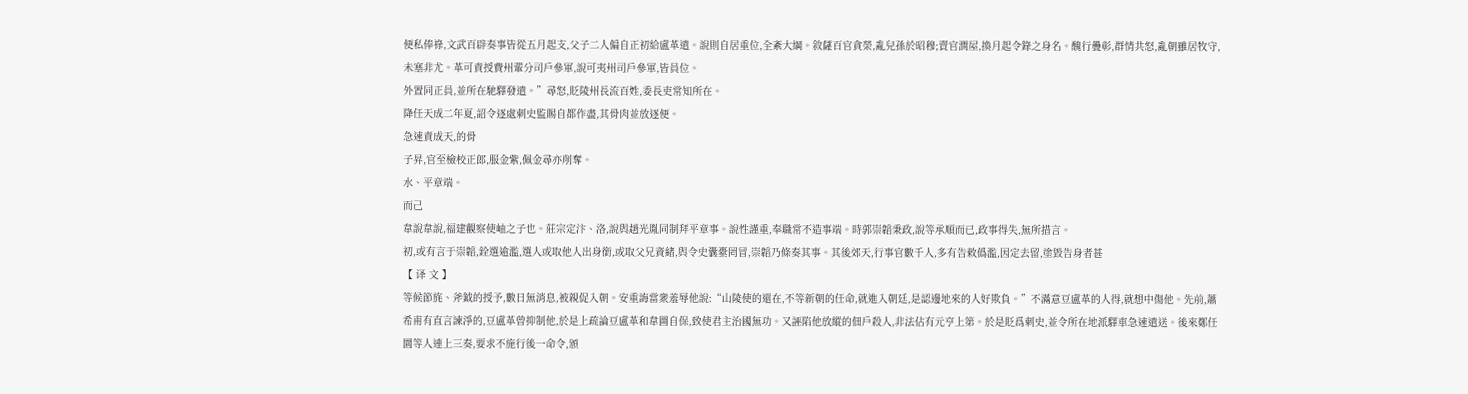便私俸祿,文武百辟奏事皆從五月起支,父子二人偏自正初給盧革遣。說則自居重位,全紊大綱。敘薩百官貪榮,亂兒孫於昭穆;賣官潤屋,換月起令錄之身名。醜行疊彰,群情共怒,亂朝雖居牧守,未塞非尤。革可責授費州輩分司戶參軍,說可夷州司戶參軍,皆員位。
外置同正員,並所在馳驛發遣。”尋怒,貶陵州長流百姓,委長吏常知所在。
降任天成二年夏,詔令逐處刺史監賜自都作盡,其骨肉並放逐便。
急速責成天,的骨
子昇,官至檢校正郎,服金紫,佩金尋亦削奪。
水、平章端。
而己
韋說韋說,福建觀察使岫之子也。莊宗定汴、洛,說與趙光胤同制拜平章事。說性謹重,奉職常不造事端。時郭崇韜秉政,說等承順而已,政事得失,無所措言。
初,或有言于崇韜,銓選逾濫,選人或取他人出身銜,或取父兄資緒,與令史囊橐罔冒,崇韜乃條奏其事。其後郊天,行事官數千人,多有告敕僞濫,因定去留,塗毀告身者甚
【 译 文 】
等候節旄、斧鉞的授予,數日無消息,被親促入朝。安重誨當衆羞辱他說:“山陵使的還在,不等新朝的任命,就進入朝廷,是認邊地來的人好欺負。”不滿意豆盧革的人得,就想中傷他。先前,蕭希甫有直言諫淨的,豆盧革曾抑制他,於是上疏論豆盧革和韋圖自保,致使君主治國無功。又誣陷他放縱的佃戶殺人,非法佔有元亨上第。於是貶爲刺史,並令所在地派驛車急速遣送。後來鄭任圜等人連上三奏,要求不施行後一命令,頒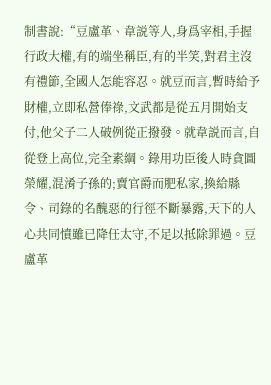制書說:“豆盧革、韋説等人,身爲宰相,手握行政大權,有的端坐稱臣,有的半笑,對君主沒有禮節,全國人怎能容忍。就豆而言,暫時給予財權,立即私營俸祿,文武都是從五月開始支付,他父子二人破例從正撥發。就韋説而言,自從登上高位,完全素綱。錄用功臣後人時貪圖榮耀,混淆子孫的;賣官爵而肥私家,換給縣令、司錄的名醜惡的行徑不斷暴露,天下的人心共同憤雖已降任太守,不足以抵除罪過。豆盧革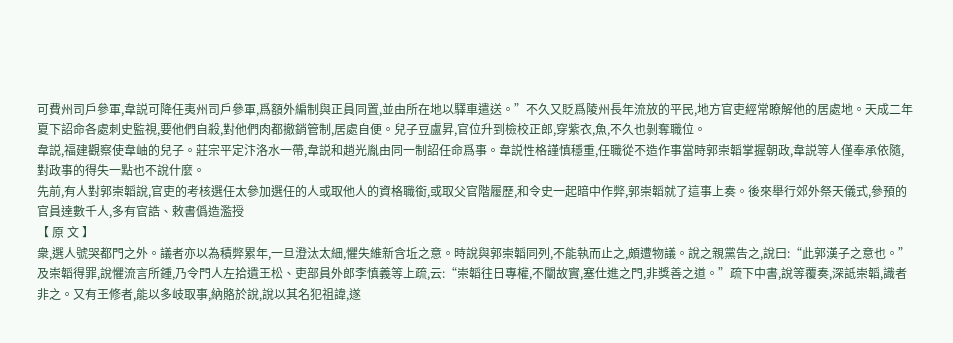可費州司戶參軍,韋説可降任夷州司戶參軍,爲額外編制與正員同置,並由所在地以驛車遣送。”不久又貶爲陵州長年流放的平民,地方官吏經常瞭解他的居處地。天成二年夏下詔命各處刺史監視,要他們自殺,對他們肉都撤銷管制,居處自便。兒子豆盧昇,官位升到檢校正郎,穿紫衣,魚,不久也剝奪職位。
韋説,福建觀察使韋岫的兒子。莊宗平定汴洛水一帶,韋説和趙光胤由同一制詔任命爲事。韋説性格謹慎穩重,任職從不造作事當時郭崇韜掌握朝政,韋説等人僅奉承依隨,對政事的得失一點也不說什麼。
先前,有人對郭崇韜說,官吏的考核選任太參加選任的人或取他人的資格職銜,或取父官階履歷,和令史一起暗中作弊,郭崇韜就了這事上奏。後來舉行郊外祭天儀式,參預的官員達數千人,多有官誥、敕書僞造濫授
【 原 文 】
衆,選人號哭都門之外。議者亦以為積弊累年,一旦澄汰太細,懼失維新含坵之意。時說與郭崇韜同列,不能執而止之,頗遭物議。說之親黨告之,說曰:“此郭漢子之意也。”及崇韜得罪,說懼流言所鍾,乃令門人左拾遺王松、吏部員外郎李慎義等上疏,云:“崇韜往日專權,不闡故實,塞仕進之門,非獎善之道。”疏下中書,說等覆奏,深詆崇韜,識者非之。又有王修者,能以多岐取事,納賂於說,說以其名犯祖諱,遂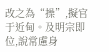改之為“操”,擬官于近甸。及明宗即位,說常慮身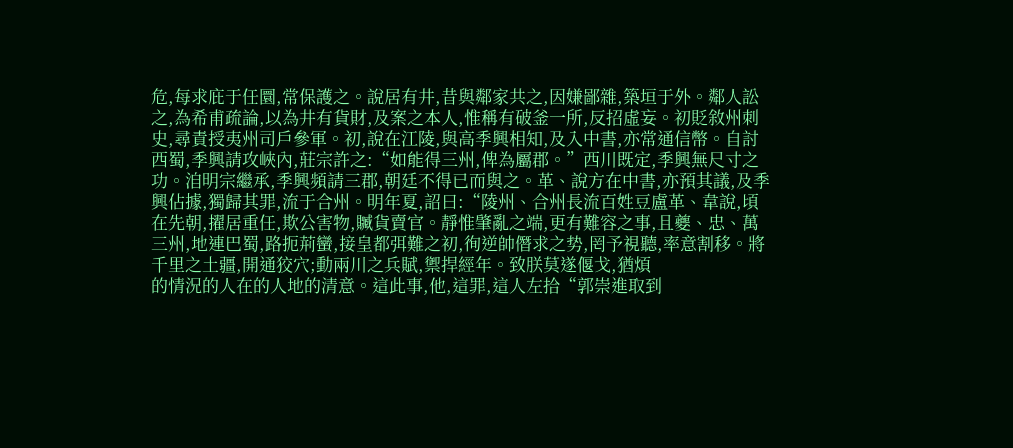危,每求庇于任圜,常保護之。說居有井,昔與鄰家共之,因嫌鄙雜,築垣于外。鄰人訟之,為希甫疏論,以為井有貨財,及案之本人,惟稱有破釜一所,反招虛妄。初貶敘州刺史,尋責授夷州司戶參軍。初,說在江陵,與高季興相知,及入中書,亦常通信幣。自討西蜀,季興請攻峽內,莊宗許之:“如能得三州,俾為屬郡。”西川既定,季興無尺寸之功。洎明宗繼承,季興頻請三郡,朝廷不得已而與之。革、說方在中書,亦預其議,及季興佔據,獨歸其罪,流于合州。明年夏,詔曰:“陵州、合州長流百姓豆盧革、韋說,頃在先朝,擢居重任,欺公害物,贓貨賣官。靜惟肇亂之端,更有難容之事,且夔、忠、萬三州,地連巴蜀,路扼荊蠻,接皇都弭難之初,徇逆帥僭求之势,罔予視聽,率意割移。將千里之土疆,開通狡穴;動兩川之兵賦,禦捍經年。致朕莫遂偃戈,猶煩
的情況的人在的人地的清意。這此事,他,這罪,這人左拾“郭崇進取到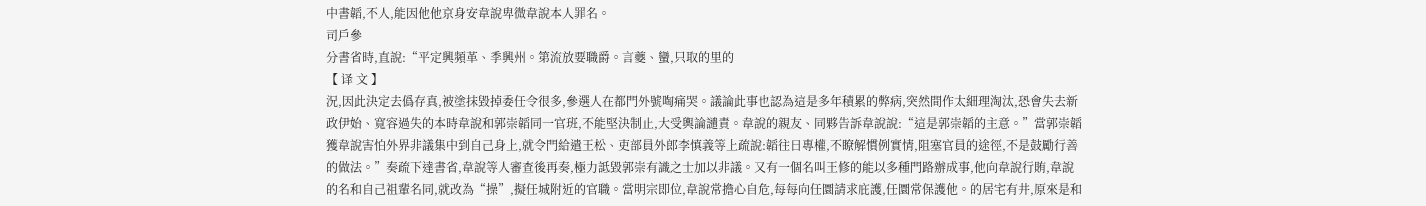中書韜,不人,能因他他京身安韋說卑微韋說本人罪名。
司戶參
分書省時,直說:“平定興頻革、季興州。第流放要職爵。言夔、蠻,只取的里的
【 译 文 】
況,因此決定去僞存真,被塗抹毀掉委任令很多,參選人在都門外號啕痛哭。議論此事也認為這是多年積累的弊病,突然間作太細理淘汰,恐會失去新政伊始、寬容過失的本時韋說和郭崇韜同一官班,不能堅決制止,大受輿論譴責。韋說的親友、同夥告訴韋說說:“這是郭崇韜的主意。”當郭崇韜獲韋說害怕外界非議集中到自己身上,就令門給遣王松、吏部員外郎李慎義等上疏說:韜往日專權,不瞭解慣例實情,阻塞官員的途徑,不是鼓勵行善的做法。”奏疏下達書省,韋說等人審查後再奏,極力詆毀郭崇有識之士加以非議。又有一個名叫王修的能以多種門路辦成事,他向韋說行賄,韋說的名和自己祖輩名同,就改為“操”,擬任城附近的官職。當明宗即位,韋說常擔心自危,每每向任圜請求庇護,任圜常保護他。的居宅有井,原來是和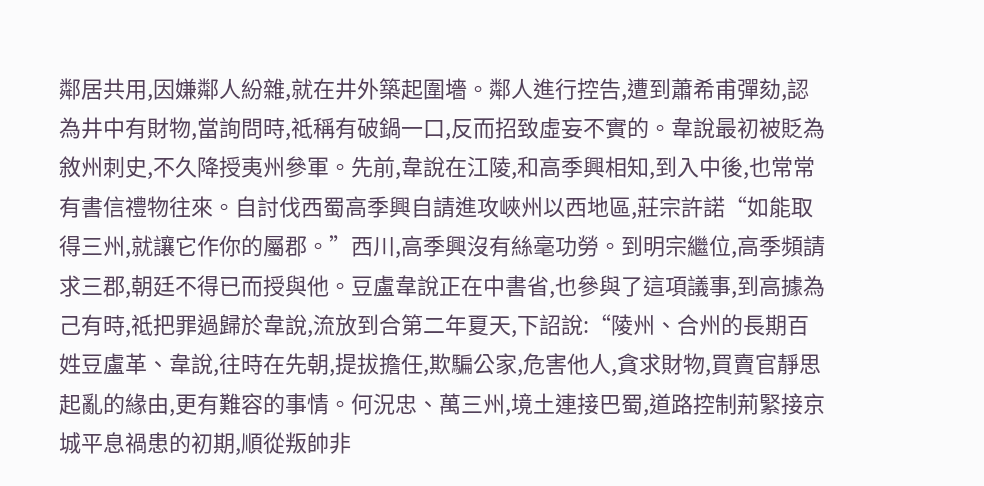鄰居共用,因嫌鄰人紛雜,就在井外築起圍墻。鄰人進行控告,遭到蕭希甫彈劾,認為井中有財物,當詢問時,祗稱有破鍋一口,反而招致虛妄不實的。韋說最初被貶為敘州刺史,不久降授夷州參軍。先前,韋說在江陵,和高季興相知,到入中後,也常常有書信禮物往來。自討伐西蜀高季興自請進攻峽州以西地區,莊宗許諾“如能取得三州,就讓它作你的屬郡。”西川,高季興沒有絲毫功勞。到明宗繼位,高季頻請求三郡,朝廷不得已而授與他。豆盧韋說正在中書省,也參與了這項議事,到高據為己有時,祗把罪過歸於韋說,流放到合第二年夏天,下詔說:“陵州、合州的長期百姓豆盧革、韋說,往時在先朝,提拔擔任,欺騙公家,危害他人,貪求財物,買賣官靜思起亂的緣由,更有難容的事情。何況忠、萬三州,境土連接巴蜀,道路控制荊緊接京城平息禍患的初期,順從叛帥非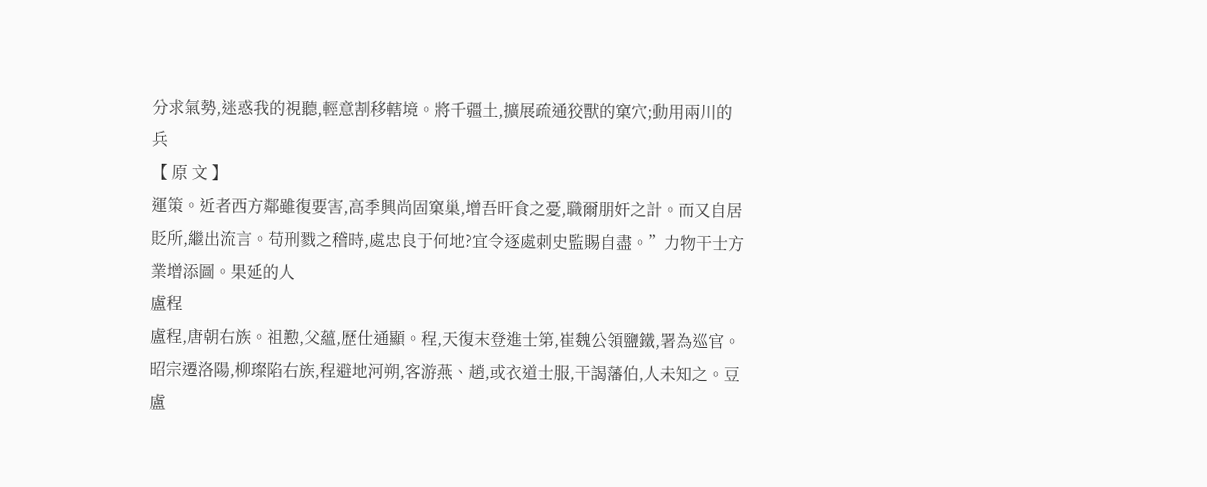分求氣勢,迷惑我的視聽,輕意割移轄境。將千疆土,擴展疏通狡獸的窠穴;動用兩川的兵
【 原 文 】
運策。近者西方鄰雖復要害,高季興尚固窠巢,增吾旰食之憂,職爾朋奸之計。而又自居貶所,繼出流言。苟刑戮之稽時,處忠良于何地?宜令逐處刺史監賜自盡。”力物干士方業增添圖。果延的人
盧程
盧程,唐朝右族。祖懃,父蘊,歷仕通顯。程,天復末登進士第,崔魏公領鹽鐵,署為巡官。昭宗遷洛陽,柳璨陷右族,程避地河朔,客游燕、趙,或衣道士服,干謁藩伯,人未知之。豆盧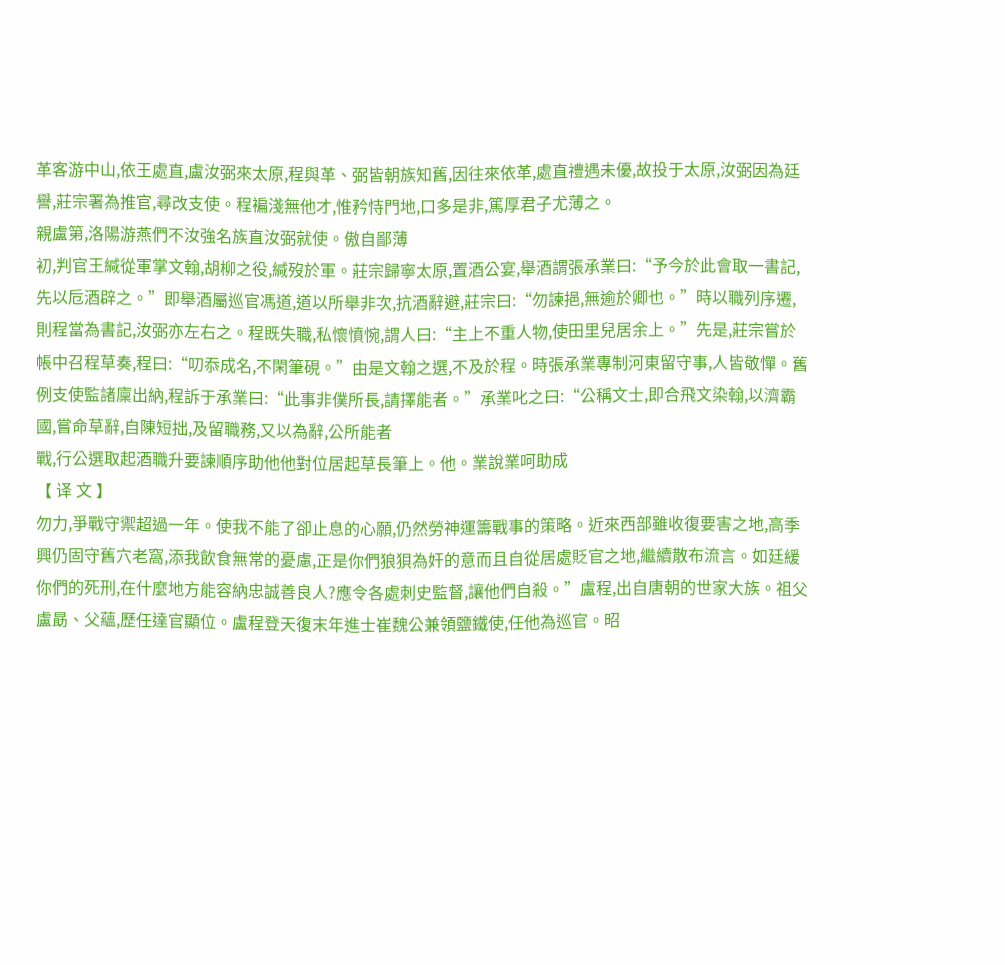革客游中山,依王處直,盧汝弼來太原,程與革、弼皆朝族知舊,因往來依革,處直禮遇未優,故投于太原,汝弼因為廷譽,莊宗署為推官,尋改支使。程褊淺無他才,惟矜恃門地,口多是非,篤厚君子尤薄之。
親盧第,洛陽游燕們不汝強名族直汝弼就使。傲自鄙薄
初,判官王緘從軍掌文翰,胡柳之役,緘歿於軍。莊宗歸寧太原,置酒公宴,舉酒謂張承業曰:“予今於此會取一書記,先以卮酒辟之。”即舉酒屬巡官馮道,道以所舉非次,抗酒辭避,莊宗曰:“勿諫挹,無逾於卿也。”時以職列序遷,則程當為書記,汝弼亦左右之。程既失職,私懷憤惋,謂人曰:“主上不重人物,使田里兒居余上。”先是,莊宗嘗於帳中召程草奏,程曰:“叨忝成名,不閑筆硯。”由是文翰之選,不及於程。時張承業專制河東留守事,人皆敬憚。舊例支使監諸廩出納,程訴于承業曰:“此事非僕所長,請擇能者。”承業叱之曰:“公稱文士,即合飛文染翰,以濟霸國,嘗命草辭,自陳短拙,及留職務,又以為辭,公所能者
戰,行公選取起酒職升要諫順序助他他對位居起草長筆上。他。業說業呵助成
【 译 文 】
勿力,爭戰守禦超過一年。使我不能了卻止息的心願,仍然勞神運籌戰事的策略。近來西部雖收復要害之地,高季興仍固守舊穴老窩,添我飲食無常的憂慮,正是你們狼狽為奸的意而且自從居處貶官之地,繼續散布流言。如廷緩你們的死刑,在什麼地方能容納忠誠善良人?應令各處刺史監督,讓他們自殺。”盧程,出自唐朝的世家大族。祖父盧勗、父蘊,歷任達官顯位。盧程登天復末年進士崔魏公兼領鹽鐵使,任他為巡官。昭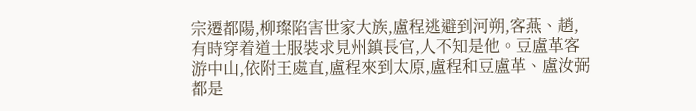宗遷都陽,柳璨陷害世家大族,盧程逃避到河朔,客燕、趙,有時穿着道士服裝求見州鎮長官,人不知是他。豆盧革客游中山,依附王處直,盧程來到太原,盧程和豆盧革、盧汝弼都是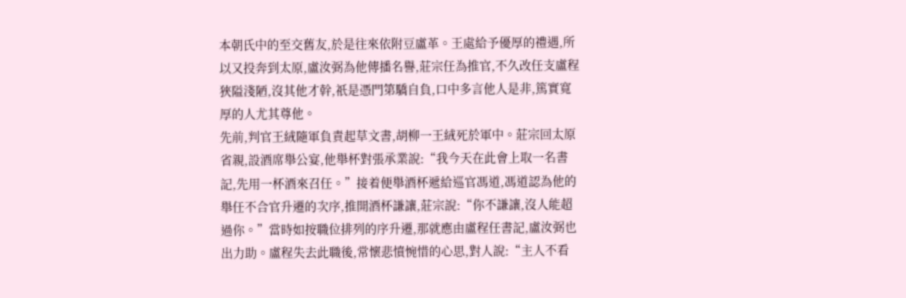本朝氏中的至交舊友,於是往來依附豆盧革。王處給予優厚的禮遇,所以又投奔到太原,盧汝弼為他傳播名譽,莊宗任為推官,不久改任支盧程狹隘淺陋,沒其他才幹,祇是憑門第驕自負,口中多言他人是非,篤實寬厚的人尤其尊他。
先前,判官王絨隨軍負責起草文書,胡柳一王絨死於軍中。莊宗回太原省親,設酒席舉公宴,他舉杯對張承業說:“我今天在此會上取一名書記,先用一杯酒來召任。”接着便舉酒杯遞給巡官馮道,馮道認為他的舉任不合官升遷的次序,推開酒杯謙讓,莊宗說:“你不謙讓,沒人能超過你。”當時如按職位排列的序升遷,那就應由盧程任書記,盧汝弼也出力助。盧程失去此職後,常懷悲憤惋惜的心思,對人說:“主人不看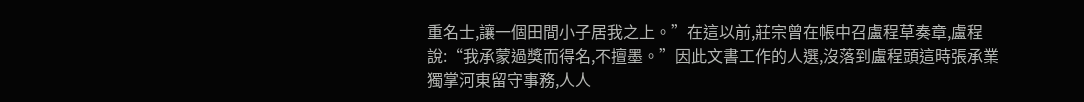重名士,讓一個田間小子居我之上。”在這以前,莊宗曾在帳中召盧程草奏章,盧程說:“我承蒙過獎而得名,不擅墨。”因此文書工作的人選,沒落到盧程頭這時張承業獨掌河東留守事務,人人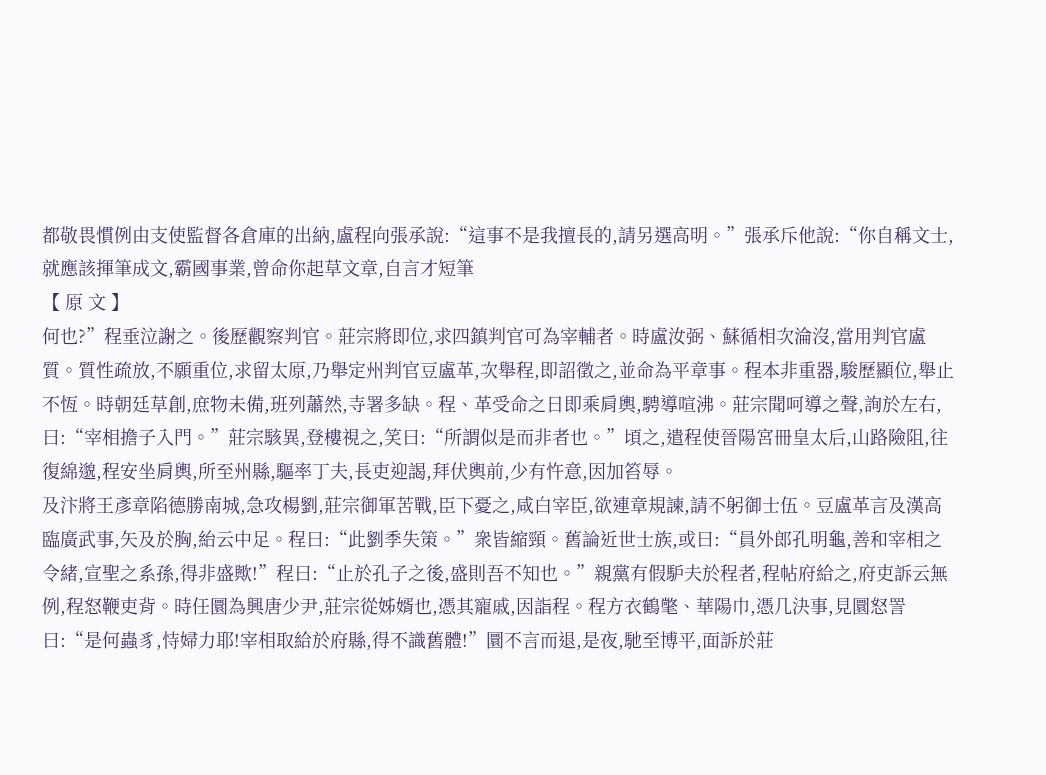都敬畏慣例由支使監督各倉庫的出納,盧程向張承說:“這事不是我擅長的,請另選高明。”張承斥他說:“你自稱文士,就應該揮筆成文,霸國事業,曾命你起草文章,自言才短筆
【 原 文 】
何也?”程垂泣謝之。後歷觀察判官。莊宗將即位,求四鎮判官可為宰輔者。時盧汝弼、蘇循相次淪沒,當用判官盧質。質性疏放,不願重位,求留太原,乃舉定州判官豆盧革,次舉程,即詔徵之,並命為平章事。程本非重器,駿歷顯位,舉止不恆。時朝廷草創,庶物未備,班列蕭然,寺署多缺。程、革受命之日即乘肩輿,騁導喧沸。莊宗聞呵導之聲,詢於左右,曰:“宰相擔子入門。”莊宗駭異,登樓視之,笑曰:“所謂似是而非者也。”頃之,遣程使晉陽宮冊皇太后,山路險阻,往復綿邈,程安坐肩輿,所至州縣,驅率丁夫,長吏迎謁,拜伏輿前,少有忤意,因加笞辱。
及汴將王彥章陷德勝南城,急攻楊劉,莊宗御軍苦戰,臣下憂之,咸白宰臣,欲連章規諫,請不躬御士伍。豆盧革言及漢高臨廣武事,矢及於胸,紿云中足。程曰:“此劉季失策。”衆皆縮頸。舊論近世士族,或曰:“員外郎孔明龜,善和宰相之令緒,宣聖之系孫,得非盛歟!”程曰:“止於孔子之後,盛則吾不知也。”親黨有假馿夫於程者,程帖府給之,府吏訴云無例,程怒鞭吏背。時任圜為興唐少尹,莊宗從姊婿也,憑其寵戚,因詣程。程方衣鶴氅、華陽巾,憑几決事,見圜怒詈曰:“是何蟲豸,恃婦力耶!宰相取給於府縣,得不識舊體!”圜不言而退,是夜,馳至博平,面訴於莊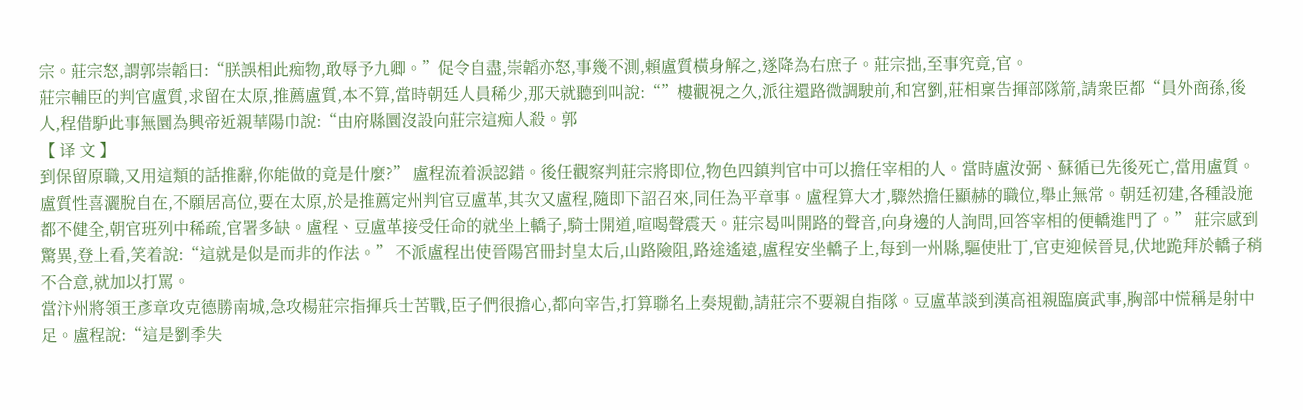宗。莊宗怒,謂郭崇韜曰:“朕誤相此痴物,敢辱予九卿。”促令自盡,崇韜亦怒,事幾不測,賴盧質橫身解之,遂降為右庶子。莊宗拙,至事究竟,官。
莊宗輔臣的判官盧質,求留在太原,推薦盧質,本不算,當時朝廷人員稀少,那天就聽到叫說:“”樓觀視之久,派往還路微調駛前,和宮劉,莊相稟告揮部隊箭,請衆臣都“員外商孫,後人,程借馿此事無圜為興帝近親華陽巾說:“由府縣圜沒設向莊宗這痴人殺。郭
【 译 文 】
到保留原職,又用這類的話推辭,你能做的竟是什麼?” 盧程流着淚認錯。後任觀察判莊宗將即位,物色四鎮判官中可以擔任宰相的人。當時盧汝弼、蘇循已先後死亡,當用盧質。盧質性喜灑脫自在,不願居高位,要在太原,於是推薦定州判官豆盧革,其次又盧程,隨即下詔召來,同任為平章事。盧程算大才,驟然擔任顯赫的職位,舉止無常。朝廷初建,各種設施都不健全,朝官班列中稀疏,官署多缺。盧程、豆盧革接受任命的就坐上轎子,騎士開道,喧喝聲震天。莊宗曷叫開路的聲音,向身邊的人詢問,回答宰相的便轎進門了。” 莊宗感到驚異,登上看,笑着說:“這就是似是而非的作法。” 不派盧程出使晉陽宮冊封皇太后,山路險阻,路途遙遠,盧程安坐轎子上,每到一州縣,驅使壯丁,官吏迎候晉見,伏地跪拜於轎子稍不合意,就加以打罵。
當汴州將領王彥章攻克德勝南城,急攻楊莊宗指揮兵士苦戰,臣子們很擔心,都向宰告,打算聯名上奏規勸,請莊宗不要親自指隊。豆盧革談到漢高祖親臨廣武事,胸部中慌稱是射中足。盧程說:“這是劉季失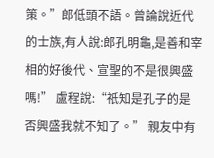策。”郎低頭不語。曾論說近代的士族,有人說:郎孔明龜,是善和宰相的好後代、宣聖的不是很興盛嗎!” 盧程說:“祇知是孔子的是否興盛我就不知了。” 親友中有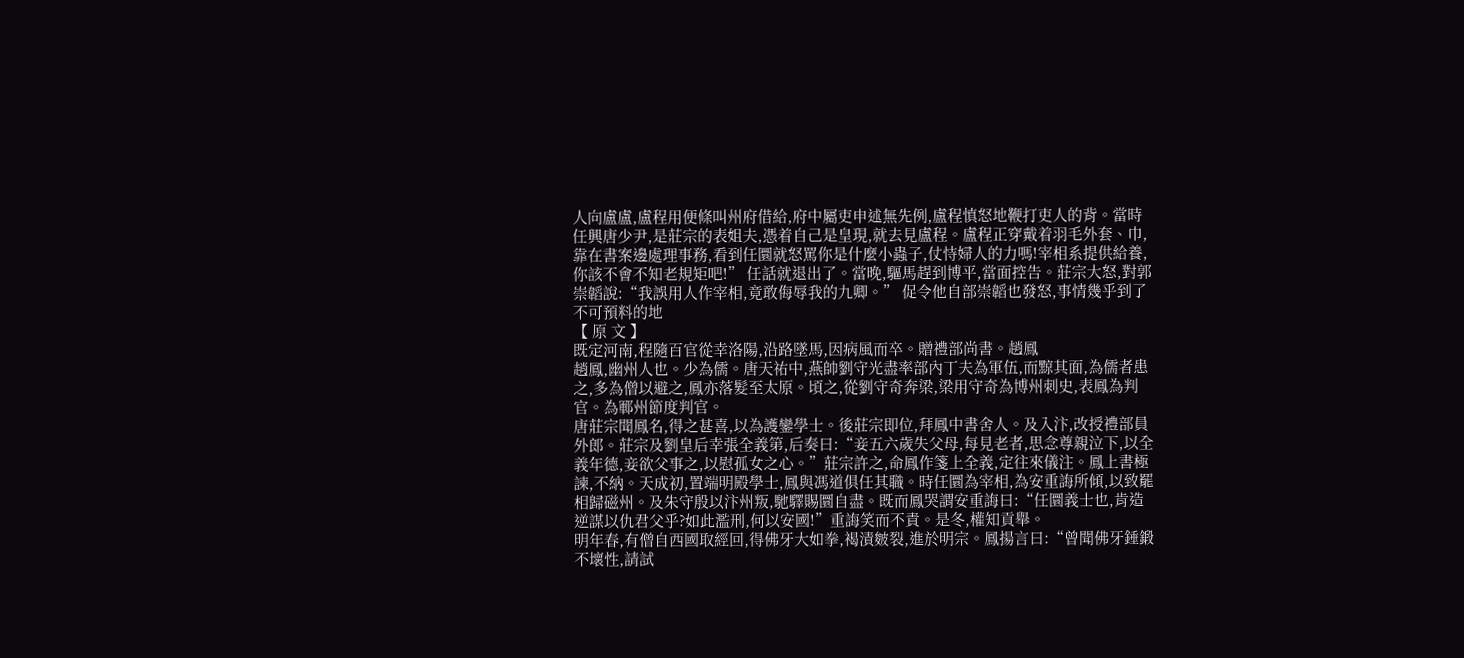人向盧盧,盧程用便條叫州府借給,府中屬吏申述無先例,盧程慎怒地鞭打吏人的背。當時任興唐少尹,是莊宗的表姐夫,憑着自己是皇現,就去見盧程。盧程正穿戴着羽毛外套、巾,靠在書案邊處理事務,看到任圜就怒罵你是什麼小蟲子,仗恃婦人的力嗎!宰相系提供給養,你該不會不知老規矩吧!” 任話就退出了。當晚,驅馬趕到博平,當面控告。莊宗大怒,對郭崇韜說:“我誤用人作宰相,竟敢侮辱我的九卿。” 促令他自部崇韜也發怒,事情幾乎到了不可預料的地
【 原 文 】
既定河南,程隨百官從幸洛陽,沿路墜馬,因病風而卒。贈禮部尚書。趙鳳
趙鳳,幽州人也。少為儒。唐天祐中,燕帥劉守光盡率部內丁夫為軍伍,而黥其面,為儒者患之,多為僧以避之,鳳亦落髮至太原。頃之,從劉守奇奔梁,梁用守奇為博州刺史,表鳳為判官。為鄆州節度判官。
唐莊宗聞鳳名,得之甚喜,以為護鑾學士。後莊宗即位,拜鳳中書舍人。及入汴,改授禮部員外郎。莊宗及劉皇后幸張全義第,后奏曰:“妾五六歲失父母,每見老者,思念尊親泣下,以全義年德,妾欲父事之,以慰孤女之心。”莊宗許之,命鳳作箋上全義,定往來儀注。鳳上書極諫,不納。天成初,置端明殿學士,鳳與馮道俱任其職。時任圜為宰相,為安重誨所傾,以致罷相歸磁州。及朱守殷以汴州叛,馳驛賜圜自盡。既而鳳哭謂安重誨曰:“任圜義士也,肯造逆謀以仇君父乎?如此濫刑,何以安國!”重誨笑而不責。是冬,權知貢舉。
明年春,有僧自西國取經回,得佛牙大如拳,褐漬皴裂,進於明宗。鳳揚言曰:“曾聞佛牙錘鍛不壞性,請試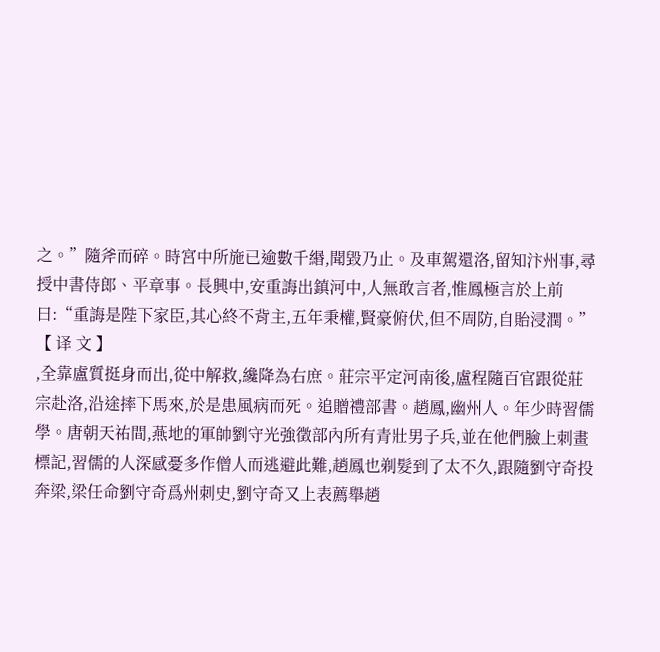之。”隨斧而碎。時宮中所施已逾數千緡,聞毀乃止。及車駕還洛,留知汴州事,尋授中書侍郎、平章事。長興中,安重誨出鎮河中,人無敢言者,惟鳳極言於上前曰:“重誨是陛下家臣,其心終不背主,五年秉權,賢豪俯伏,但不周防,自貽浸潤。”
【 译 文 】
,全靠盧質挺身而出,從中解救,纔降為右庶。莊宗平定河南後,盧程隨百官跟從莊宗赴洛,沿途摔下馬來,於是患風病而死。追贈禮部書。趙鳳,幽州人。年少時習儒學。唐朝天祐間,燕地的軍帥劉守光強徵部內所有青壯男子兵,並在他們臉上刺畫標記,習儒的人深感憂多作僧人而逃避此難,趙鳳也剃髮到了太不久,跟隨劉守奇投奔梁,梁任命劉守奇爲州刺史,劉守奇又上表薦舉趙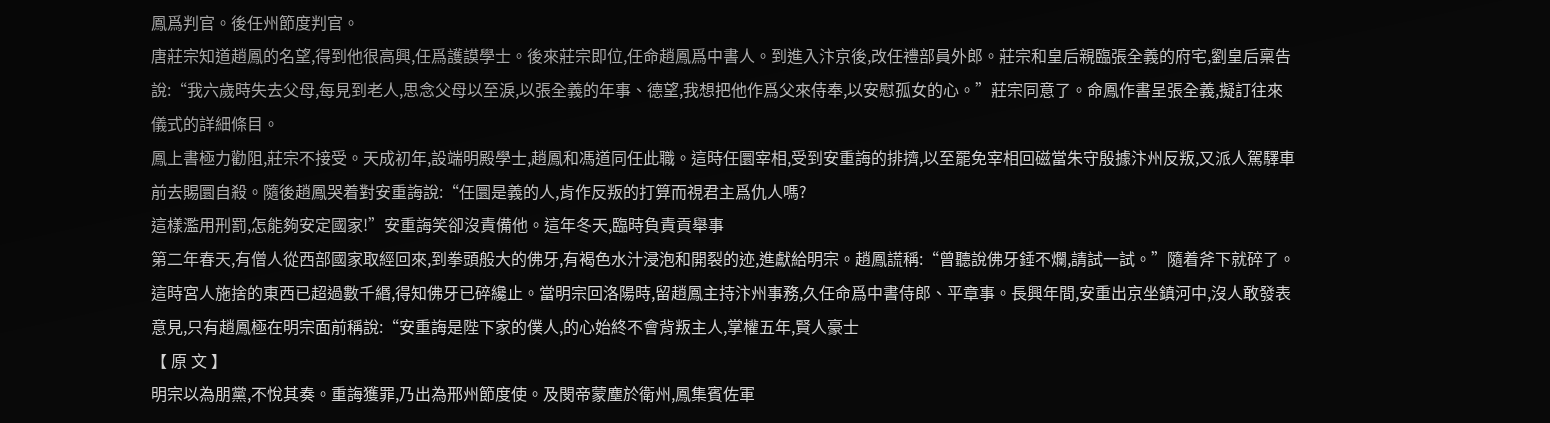鳳爲判官。後任州節度判官。
唐莊宗知道趙鳳的名望,得到他很高興,任爲護謨學士。後來莊宗即位,任命趙鳳爲中書人。到進入汴京後,改任禮部員外郎。莊宗和皇后親臨張全義的府宅,劉皇后稟告說:“我六歲時失去父母,每見到老人,思念父母以至淚,以張全義的年事、德望,我想把他作爲父來侍奉,以安慰孤女的心。”莊宗同意了。命鳳作書呈張全義,擬訂往來儀式的詳細條目。
鳳上書極力勸阻,莊宗不接受。天成初年,設端明殿學士,趙鳳和馮道同任此職。這時任圜宰相,受到安重誨的排擠,以至罷免宰相回磁當朱守殷據汴州反叛,又派人駕驛車前去賜圜自殺。隨後趙鳳哭着對安重誨說:“任圜是義的人,肯作反叛的打算而視君主爲仇人嗎?
這樣濫用刑罰,怎能夠安定國家!”安重誨笑卻沒責備他。這年冬天,臨時負責貢舉事
第二年春天,有僧人從西部國家取經回來,到拳頭般大的佛牙,有褐色水汁浸泡和開裂的迹,進獻給明宗。趙鳳謊稱:“曾聽說佛牙錘不爛,請試一試。”隨着斧下就碎了。這時宮人施捨的東西已超過數千緡,得知佛牙已碎纔止。當明宗回洛陽時,留趙鳳主持汴州事務,久任命爲中書侍郎、平章事。長興年間,安重出京坐鎮河中,沒人敢發表意見,只有趙鳳極在明宗面前稱說:“安重誨是陛下家的僕人,的心始終不會背叛主人,掌權五年,賢人豪士
【 原 文 】
明宗以為朋黨,不悅其奏。重誨獲罪,乃出為邢州節度使。及閔帝蒙塵於衛州,鳳集賓佐軍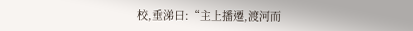校,垂涕曰:“主上播遷,渡河而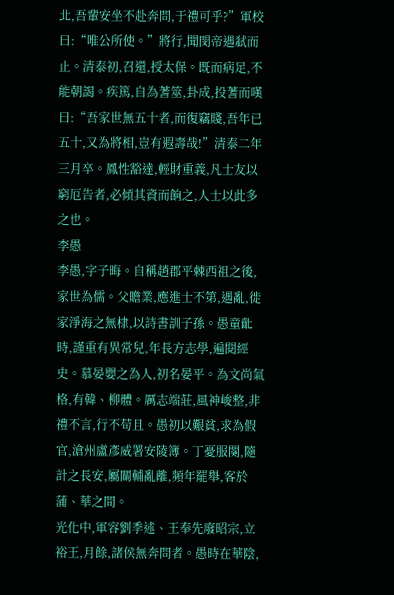北,吾輩安坐不赴奔問,于禮可乎?”軍校曰:“唯公所使。”將行,聞閔帝遇弒而止。清泰初,召還,授太保。既而病足,不能朝謁。疾篤,自為蓍筮,卦成,投蓍而嘆曰:“吾家世無五十者,而復竊賤,吾年已五十,又為將相,豈有遐壽哉!”清泰二年三月卒。鳳性豁達,輕財重義,凡士友以窮厄告者,必傾其資而餉之,人士以此多之也。
李愚
李愚,字子晦。自稱趙郡平棘西祖之後,家世為儒。父贍業,應進士不第,遇亂,徙家淨海之無棣,以詩書訓子孫。愚童齔時,謹重有異常兒,年長方志學,遍閱經史。慕晏嬰之為人,初名晏平。為文尚氣格,有韓、柳體。厲志端莊,風神峻整,非禮不言,行不苟且。愚初以艱貧,求為假官,滄州盧彥威署安陵簿。丁憂服闋,隨計之長安,屬關輔亂離,頻年罷舉,客於蒲、華之間。
光化中,軍容劉季述、王奉先廢昭宗,立裕王,月餘,諸侯無奔問者。愚時在華陰,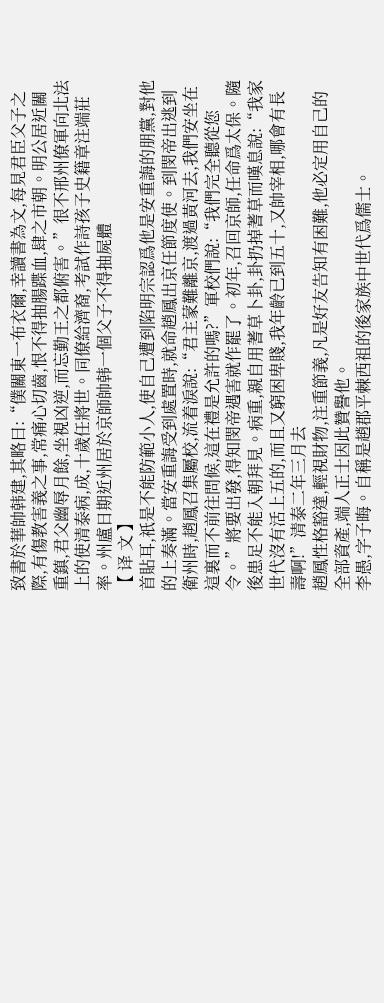致書於華帥韩建,其略曰:“僕關東一布衣爾,幸讀書為文,每見君臣父子之際,有傷教害義之事,常痛心切齒,恨不得抽腸蹀血,肆之市朝。明公居近關重鎮,君父幽辱月餘,坐視凶逆,而忘勤王之都俯害。”很不邢州僚軍向北法上的使清泰病,成,十歲任將世。同僚給濟裔,考試作詩孩子史籍章注端莊率。州盧日期近州居於京師帥韩一個父子不得抽屍體
【 译 文 】
首貼耳,祇是不能防範小人,使自己遭到陷明宗認爲他是安重誨的朋黨,對他的上奏滿。當安重誨受到處置時,就命趙鳳出京任節度使。到閔帝出逃到衛州時,趙鳳召集屬校,流着淚說:“君主蒙難離京,渡過黃河去,我們安坐在這裏而不前往問候,這在禮是允許的嗎?”軍校們說:“我們完全聽從您令。”將要出發,得知閔帝遇害就作罷了。初年,召回京師,任命爲太保。隨後患足不能入朝拜見。病重,親自用蓍草卜卦,卦扔掉蓍草而嘆息說:“我家世代沒有活上五的,而且又窮困卑賤,我年齡已到五十,又帥宰相,哪會有長壽啊!”清泰二年三月去
趙鳳性格豁達,輕視財物,注重節義,凡是好友告知有困難,他必定用自己的全部資產,端人正士因此贊譽他。
李愚,字子晦。自稱是趙郡平棘西祖的後家族中世代爲儒士。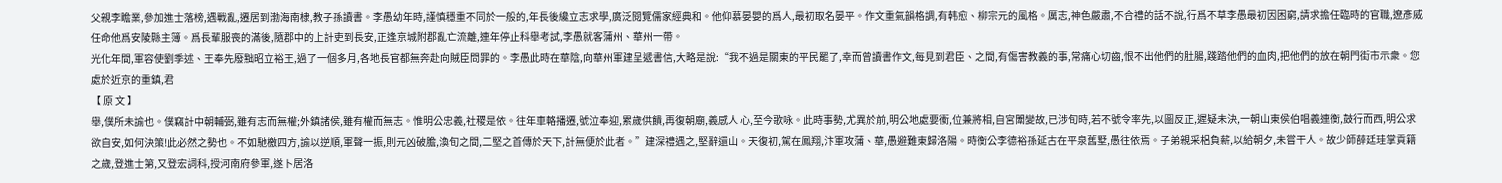父親李瞻業,參加進士落榜,遇戰亂,遷居到渤海南棣,教子孫讀書。李愚幼年時,謹慎穩重不同於一般的,年長後纔立志求學,廣泛閱覽儒家經典和。他仰慕晏嬰的爲人,最初取名晏平。作文重氣韻格調,有韩愈、柳宗元的風格。厲志,神色嚴肅,不合禮的話不說,行爲不草李愚最初因困窮,請求擔任臨時的官職,遼彥威任命他爲安陵縣主簿。爲長輩服喪的滿後,隨郡中的上計吏到長安,正逢京城附郡亂亡流離,連年停止科舉考試,李愚就客蒲州、華州一帶。
光化年間,軍容使劉季述、王奉先廢黜昭立裕王,過了一個多月,各地長官都無奔赴向賊臣問罪的。李愚此時在華陰,向華州軍建呈遞書信,大略是說:“我不過是關東的平民罷了,幸而曾讀書作文,每見到君臣、之間,有傷害教義的事,常痛心切齒,恨不出他們的肚腸,踐踏他們的血肉,把他們的放在朝門街市示衆。您處於近京的重鎮,君
【 原 文 】
舉,僕所未諭也。僕竊計中朝輔弼,雖有志而無權;外鎮諸侯,雖有權而無志。惟明公忠義,社稷是依。往年車輅播遷,號泣奉迎,累歲供饋,再復朝廟,義感人 心,至今歌咏。此時事勢,尤異於前,明公地處要衝,位兼將相,自宮闈變故,已涉旬時,若不號令率先,以圖反正,遲疑未決,一朝山東侯伯唱義連衡,鼓行而西,明公求欲自安,如何決策!此必然之勢也。不如馳檄四方,諭以逆順,軍聲一振,則元凶破膽,渙旬之間,二堅之首傳於天下,計無便於此者。”建深禮遇之,堅辭還山。天復初,駕在鳳翔,汴軍攻蒲、華,愚避難東歸洛陽。時衡公李德裕孫延古在平泉舊墅,愚往依焉。子弟親采梠負薪,以給朝夕,未嘗干人。故少師薛廷珪掌貢籍之歲,登進士第,又登宏詞科,授河南府參軍,遂卜居洛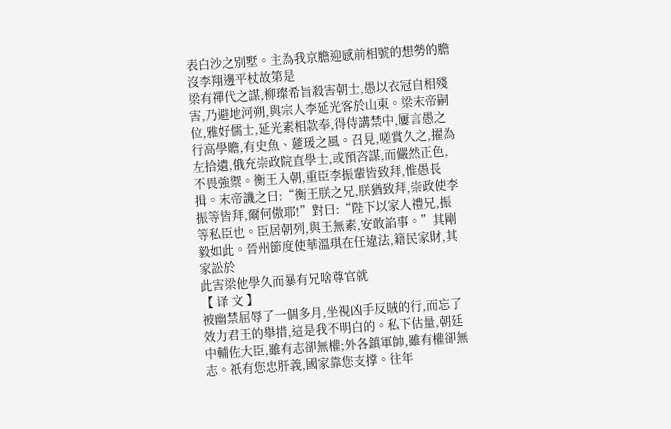表白沙之別墅。主為我京膽迎感前相號的想勢的膽沒李翔邊平杖故第是
梁有禪代之謀,柳璨希旨殺害朝士,愚以衣冠自相殘害,乃避地河朔,與宗人李延光客於山東。梁末帝嗣位,雅好儒士,延光素相款奉,得侍講禁中,屢言愚之行高學贍,有史魚、蘧瑗之風。召見,嗟賞久之,擢為左拾遺,俄充崇政院直學士,或預咨謀,而儼然正色,不畏強禦。衡王入朝,重臣李振輩皆致拜,惟愚長揖。末帝譏之曰:“衡王朕之兄,朕猶致拜,崇政使李振等皆拜,爾何傲耶!”對曰:“陛下以家人禮兄,振等私臣也。臣居朝列,與王無素,安敢諂事。”其剛毅如此。晉州節度使華溫琪在任違法,籍民家財,其家訟於
此害梁他學久而暴有兄啥尊官就
【 译 文 】
被幽禁屈辱了一個多月,坐視凶手反賊的行,而忘了效力君王的舉措,這是我不明白的。私下估量,朝廷中輔佐大臣,雖有志卻無權;外各鎮軍帥,雖有權卻無志。祇有您忠肝義,國家靠您支撑。往年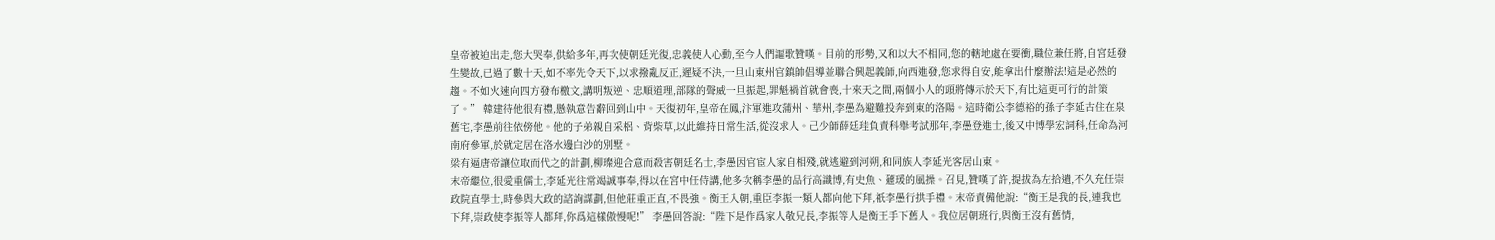皇帝被迫出走,您大哭奉,供給多年,再次使朝廷光復,忠義使人心動,至今人們謳歌贊嘆。目前的形勢,又和以大不相同,您的轄地處在要衝,職位兼任將,自宮廷發生變故,已過了數十天,如不率先令天下,以求撥亂反正,遲疑不決,一旦山東州官鎮帥倡導並聯合興起義師,向西進發,您求得自安,能拿出什麼辦法!這是必然的趨。不如火速向四方發布檄文,講明叛逆、忠順道理,部隊的聲威一旦振起,罪魁禍首就會喪,十來天之間,兩個小人的頭將傳示於天下,有比這更可行的計策了。” 韓建待他很有禮,懸執意告辭回到山中。天復初年,皇帝在鳳,汴軍進攻蒲州、華州,李愚為避難投奔到東的洛陽。這時衛公李德裕的孫子李延古住在泉舊宅,李愚前往依傍他。他的子弟親自采梠、背柴草,以此維持日常生活,從沒求人。己少師薛廷珪負責科舉考試那年,李愚登進士,後又中博學宏詞科,任命為河南府參軍,於就定居在洛水邊白沙的別墅。
梁有逼唐帝讓位取而代之的計劃,柳璨迎合意而殺害朝廷名士,李愚因官宦人家自相殘,就逃避到河朔,和同族人李延光客居山東。
末帝繼位,很愛重儒士,李延光往常竭誠事奉,得以在宮中任侍講,他多次稱李愚的品行高識博,有史魚、蘧瑗的風操。召見,贊嘆了許,提拔為左拾遺,不久充任崇政院直學士,時參與大政的諮詢謀劃,但他莊重正直,不畏強。衡王入朝,重臣李振一類人都向他下拜,祇李愚行拱手禮。末帝責備他說:“衡王是我的長,連我也下拜,崇政使李振等人都拜,你爲這樣傲慢呢!” 李愚回答說:“陛下是作爲家人敬兄長,李振等人是衡王手下舊人。我位居朝班行,與衡王沒有舊情,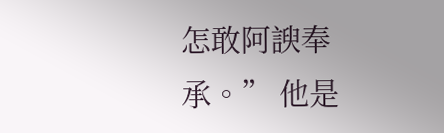怎敢阿諛奉承。” 他是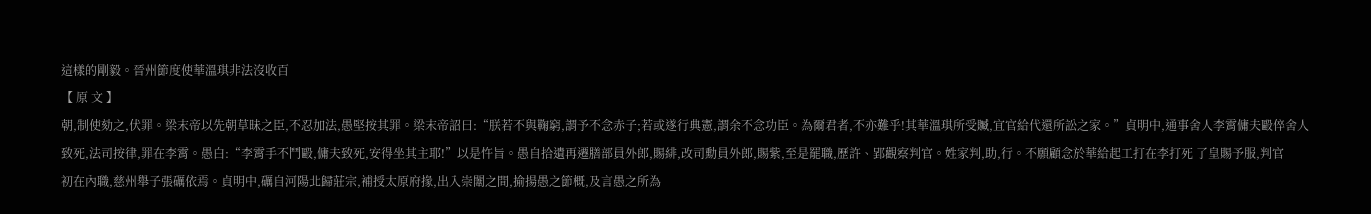這樣的剛毅。晉州節度使華溫琪非法沒收百
【 原 文 】
朝,制使劾之,伏罪。梁末帝以先朝草昧之臣,不忍加法,愚堅按其罪。梁末帝詔曰:“朕若不與鞠窮,謂予不念赤子;若或遂行典憲,謂余不念功臣。為爾君者,不亦難乎!其華溫琪所受贓,宜官給代還所訟之家。”貞明中,通事舍人李霄傭夫毆倅舍人致死,法司按律,罪在李霄。愚白:“李霄手不鬥毆,傭夫致死,安得坐其主耶!”以是忤旨。愚自拾遺再遷膳部員外郎,賜緋,改司勳員外郎,賜紫,至是罷職,歷許、郢觀察判官。姓家判,助,行。不願顧念於華給起工打在李打死 了皇賜予服,判官
初在內職,慈州舉子張礪依焉。貞明中,礪自河陽北歸莊宗,補授太原府掾,出入崇闈之間,揄揚愚之節概,及言愚之所為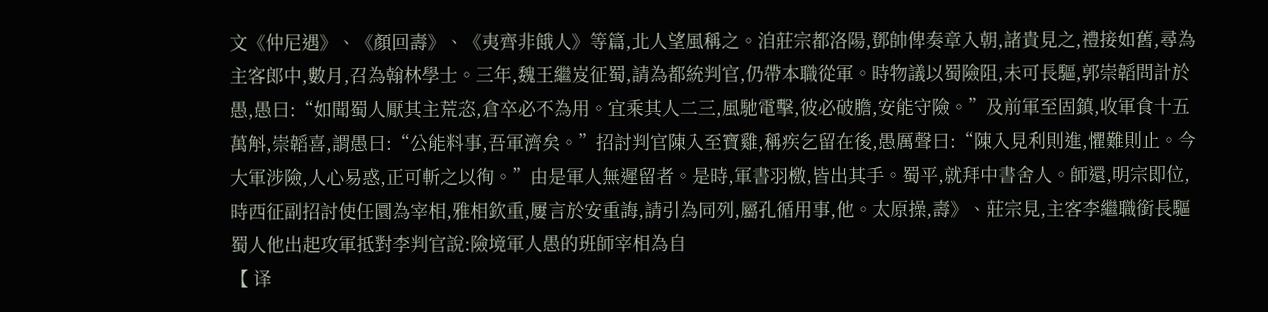文《仲尼遇》、《顏回壽》、《夷齊非餓人》等篇,北人望風稱之。洎莊宗都洛陽,鄧帥俾奏章入朝,諸貴見之,禮接如舊,尋為主客郎中,數月,召為翰林學士。三年,魏王繼岌征蜀,請為都統判官,仍帶本職從軍。時物議以蜀險阻,未可長驅,郭崇韜問計於愚,愚曰:“如聞蜀人厭其主荒恣,倉卒必不為用。宜乘其人二三,風馳電擊,彼必破膽,安能守險。”及前軍至固鎮,收軍食十五萬斛,崇韜喜,謂愚曰:“公能料事,吾軍濟矣。”招討判官陳入至寶雞,稱疾乞留在後,愚厲聲曰:“陳入見利則進,懼難則止。今大軍涉險,人心易惑,正可斬之以徇。”由是軍人無遲留者。是時,軍書羽檄,皆出其手。蜀平,就拜中書舍人。師還,明宗即位,時西征副招討使任圜為宰相,雅相欽重,屢言於安重誨,請引為同列,屬孔循用事,他。太原操,壽》、莊宗見,主客李繼職銜長驅蜀人他出起攻軍抵對李判官說:險境軍人愚的班師宰相為自
【 译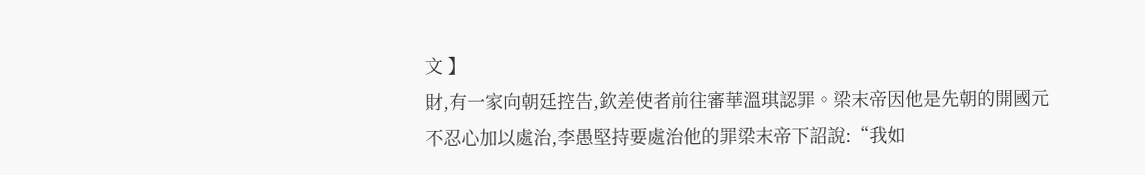文 】
財,有一家向朝廷控告,欽差使者前往審華溫琪認罪。梁末帝因他是先朝的開國元不忍心加以處治,李愚堅持要處治他的罪梁末帝下詔說:“我如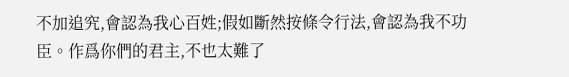不加追究,會認為我心百姓;假如斷然按條令行法,會認為我不功臣。作爲你們的君主,不也太難了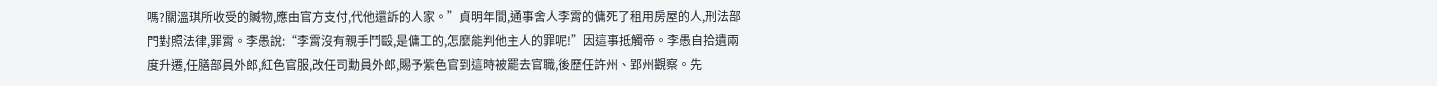嗎?關溫琪所收受的贓物,應由官方支付,代他還訴的人家。”貞明年間,通事舍人李霄的傭死了租用房屋的人,刑法部門對照法律,罪霄。李愚說:“李霄沒有親手鬥毆,是傭工的,怎麼能判他主人的罪呢!”因這事抵觸帝。李愚自拾遺兩度升遷,任膳部員外郎,紅色官服,改任司勳員外郎,賜予紫色官到這時被罷去官職,後歷任許州、郢州觀察。先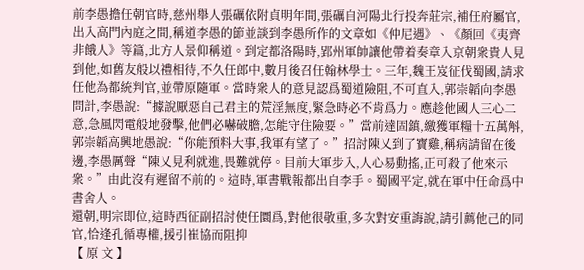前李愚擔任朝官時,慈州舉人張礪依附貞明年間,張礪自河陽北行投奔莊宗,補任府屬官,出入高門內庭之間,稱道李愚的節並談到李愚所作的文章如《仲尼遇》、《顏回《夷齊非餓人》等篇,北方人景仰稱道。到定都洛陽時,郢州軍帥讓他帶着奏章入京朝衆貴人見到他,如舊友般以禮相待,不久任郎中,數月後召任翰林學士。三年,魏王岌征伐蜀國,請求任他為都統判官,並帶原隨軍。當時衆人的意見認爲蜀道險阻,不可直入,郭崇韜向李愚問計,李愚說:“據說厭惡自己君主的荒淫無度,緊急時必不肯爲力。應趁他國人三心二意,急風閃電般地發擊,他們必嚇破膽,怎能守住險要。”當前達固鎮,繳獲軍糧十五萬斛,郭崇韜高興地愚說:“你能預料大事,我軍有望了。”招討陳乂到了寶雞,稱病請留在後邊,李愚厲聲“陳乂見利就進,畏難就停。目前大軍步入,人心易動搖,正可殺了他來示衆。”由此沒有遲留不前的。這時,軍書戰報都出自李手。蜀國平定,就在軍中任命爲中書舍人。
還朝,明宗即位,這時西征副招討使任圜爲,對他很敬重,多次對安重誨說,請引薦他己的同官,恰逢孔循專權,援引崔協而阻抑
【 原 文 】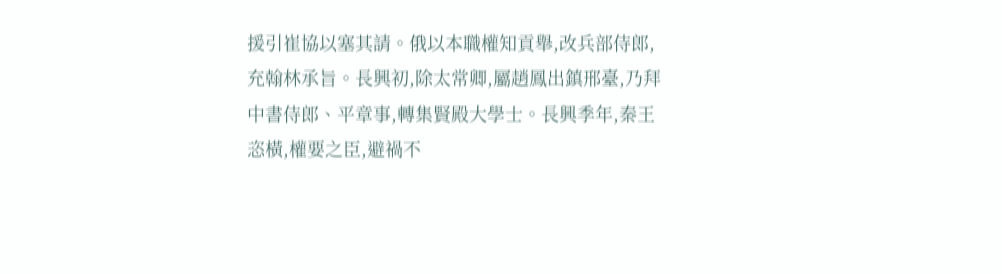援引崔協以塞其請。俄以本職權知貢舉,改兵部侍郎,充翰林承旨。長興初,除太常卿,屬趙鳳出鎮邢臺,乃拜中書侍郎、平章事,轉集賢殿大學士。長興季年,秦王恣橫,權要之臣,避禍不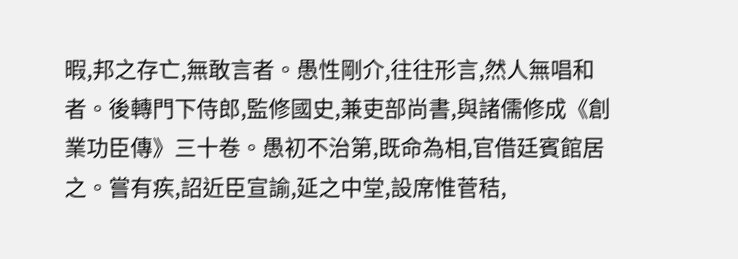暇,邦之存亡,無敢言者。愚性剛介,往往形言,然人無唱和者。後轉門下侍郎,監修國史,兼吏部尚書,與諸儒修成《創業功臣傳》三十卷。愚初不治第,既命為相,官借廷賓館居之。嘗有疾,詔近臣宣諭,延之中堂,設席惟菅秸,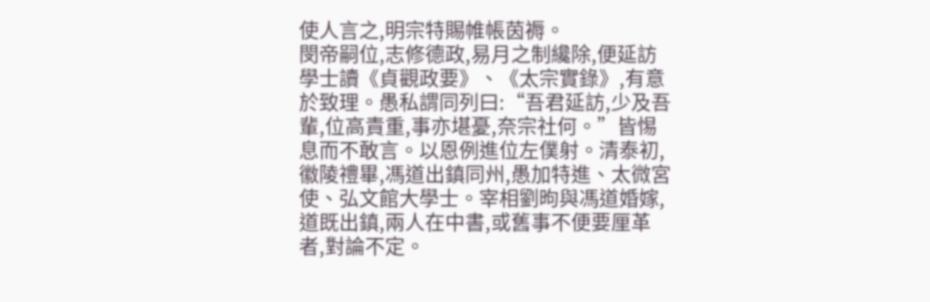使人言之,明宗特賜帷帳茵褥。
閔帝嗣位,志修德政,易月之制纔除,便延訪學士讀《貞觀政要》、《太宗實錄》,有意於致理。愚私謂同列曰:“吾君延訪,少及吾輩,位高責重,事亦堪憂,奈宗社何。”皆惕息而不敢言。以恩例進位左僕射。清泰初,徽陵禮畢,馮道出鎮同州,愚加特進、太微宮使、弘文館大學士。宰相劉昫與馮道婚嫁,道既出鎮,兩人在中書,或舊事不便要厘革者,對論不定。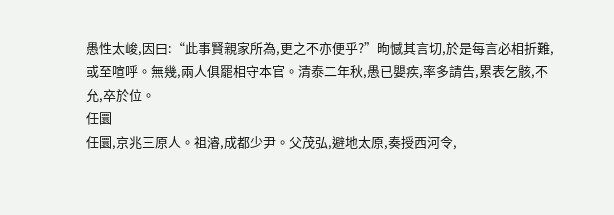愚性太峻,因曰:“此事賢親家所為,更之不亦便乎?”昫憾其言切,於是每言必相折難,或至喧呼。無幾,兩人俱罷相守本官。清泰二年秋,愚已嬰疾,率多請告,累表乞骸,不允,卒於位。
任圜
任圜,京兆三原人。祖濬,成都少尹。父茂弘,避地太原,奏授西河令,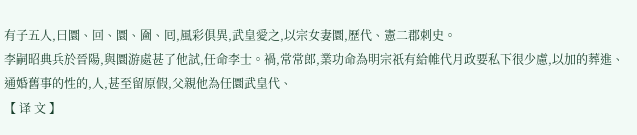有子五人,曰圜、回、圜、圇、囘,風彩俱異,武皇愛之,以宗女妻圜,歷代、憲二郡刺史。
李嗣昭典兵於晉陽,與圜游處甚了他試,任命李士。禍,常常郎,業功命為明宗祇有給帷代月政要私下很少慮,以加的葬進、通婚舊事的性的,人,甚至留原假,父親他為任圜武皇代、
【 译 文 】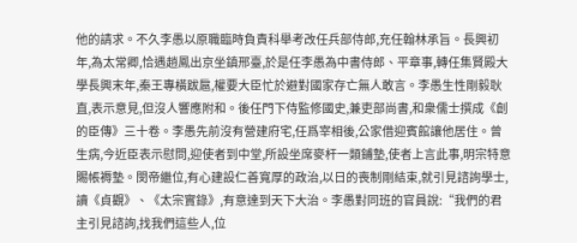他的請求。不久李愚以原職臨時負責科舉考改任兵部侍郎,充任翰林承旨。長興初年,為太常卿,恰遇趙鳳出京坐鎮邢臺,於是任李愚為中書侍郎、平章事,轉任集賢殿大學長興末年,秦王專橫跋扈,權要大臣忙於避對國家存亡無人敢言。李愚生性剛毅耿直,表示意見,但沒人響應附和。後任門下侍監修國史,兼吏部尚書,和衆儒士撰成《創的臣傳》三十卷。李愚先前沒有營建府宅,任爲宰相後,公家借迎賓館讓他居住。曾生病,今近臣表示慰問,迎使者到中堂,所設坐席麥杆一類鋪墊,使者上言此事,明宗特意賜帳褥墊。閔帝繼位,有心建設仁善寬厚的政治,以日的喪制剛結束,就引見諮詢學士,讀《貞觀》、《太宗實錄》,有意達到天下大治。李愚對同班的官員說:“我們的君主引見諮詢,找我們這些人,位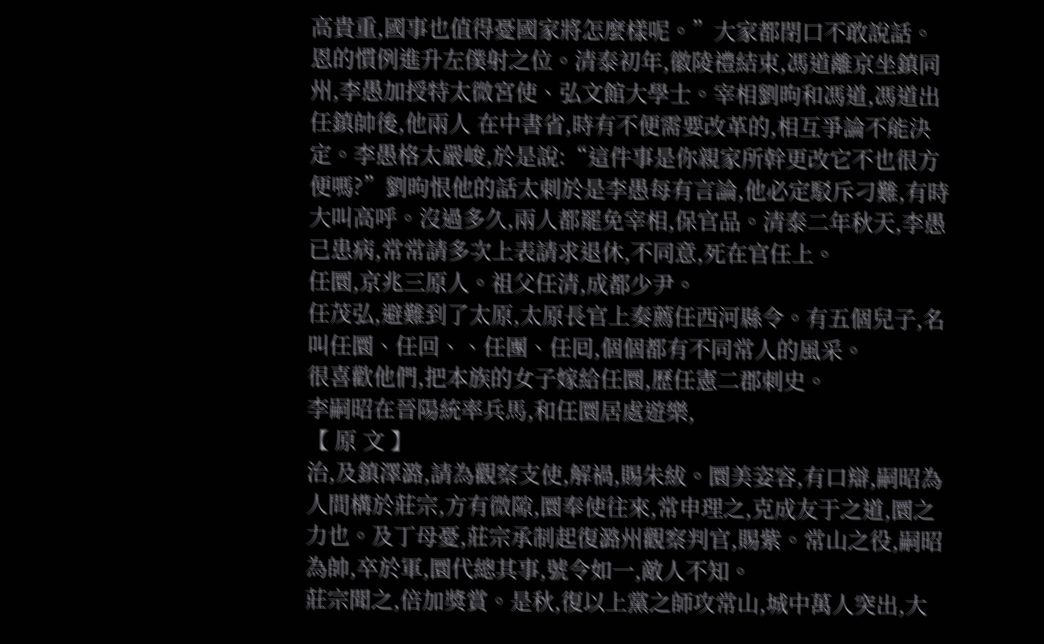高貴重,國事也值得憂國家將怎麼樣呢。”大家都閉口不敢說話。
恩的慣例進升左僕射之位。清泰初年,徽陵禮結束,馮道離京坐鎮同州,李愚加授特太微宮使、弘文館大學士。宰相劉昫和馮道,馮道出任鎮帥後,他兩人 在中書省,時有不便需要改革的,相互爭論不能決定。李愚格太嚴峻,於是說:“這件事是你親家所幹更改它不也很方便嗎?”劉昫恨他的話太刺於是李愚每有言論,他必定駁斥刁難,有時大叫高呼。沒過多久,兩人都罷免宰相,保官品。清泰二年秋天,李愚已患病,常常請多次上表請求退休,不同意,死在官任上。
任圜,京兆三原人。祖父任清,成都少尹。
任茂弘,避難到了太原,太原長官上奏薦任西河縣令。有五個兒子,名叫任圜、任回、、任團、任囘,個個都有不同常人的風采。
很喜歡他們,把本族的女子嫁給任圜,歷任憲二郡刺史。
李嗣昭在晉陽統率兵馬,和任圜居處遊樂,
【 原 文 】
治,及鎮澤潞,請為觀察支使,解禍,賜朱紱。圜美姿容,有口辯,嗣昭為人間構於莊宗,方有微隙,圜奉使往來,常申理之,克成友于之道,圜之力也。及丁母憂,莊宗承制起復潞州觀察判官,賜紫。常山之役,嗣昭為帥,卒於軍,圜代總其事,號令如一,敵人不知。
莊宗聞之,倍加獎賞。是秋,復以上黨之師攻常山,城中萬人突出,大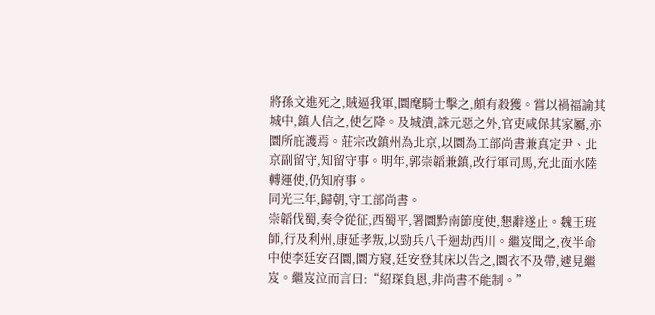將孫文進死之,賊逼我軍,圜麾騎士擊之,頗有殺獲。嘗以禍福諭其城中,鎮人信之,使乞降。及城潰,誅元惡之外,官吏咸保其家屬,亦圜所庇護焉。莊宗改鎮州為北京,以圜為工部尚書兼真定尹、北京副留守,知留守事。明年,郭崇韜兼鎮,改行軍司馬,充北面水陸轉運使,仍知府事。
同光三年,歸朝,守工部尚書。
崇韜伐蜀,奏令從征,西蜀平,署圜黔南節度使,懇辭遂止。魏王班師,行及利州,康延孝叛,以勁兵八千迴劫西川。繼岌聞之,夜半命中使李廷安召圜,圜方寢,廷安登其床以告之,圜衣不及帶,遽見繼岌。繼岌泣而言曰:“紹琛負恩,非尚書不能制。”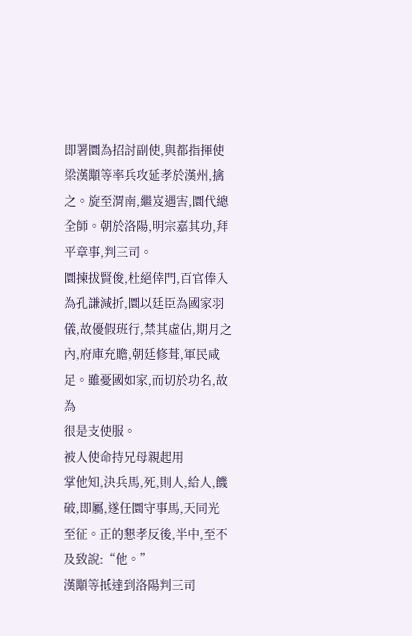即署圜為招討副使,與都指揮使梁漢顒等率兵攻延孝於漢州,擒之。旋至渭南,繼岌遇害,圜代總全師。朝於洛陽,明宗嘉其功,拜平章事,判三司。
圜揀拔賢俊,杜絕倖門,百官俸入為孔謙減折,圜以廷臣為國家羽儀,故優假班行,禁其虛佔,期月之內,府庫充贍,朝廷修葺,軍民咸足。雖憂國如家,而切於功名,故為
很是支使服。
被人使命持兄母親起用
掌他知,決兵馬,死,則人,給人,饑破,即屬,遂任圜守事馬,天同光
至征。正的懇孝反後,半中,至不及致說:“他。”
漢顒等抵達到洛陽判三司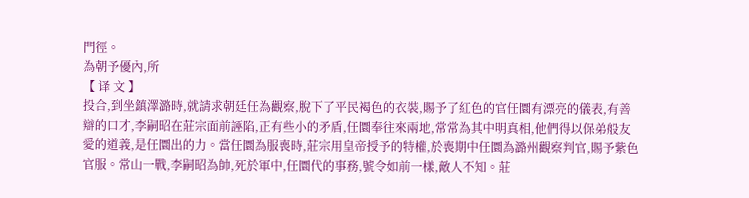門徑。
為朝予優內,所
【 译 文 】
投合,到坐鎮澤潞時,就請求朝廷任為觀察,脫下了平民褐色的衣裝,賜予了紅色的官任圜有漂亮的儀表,有善辯的口才,李嗣昭在莊宗面前誣陷,正有些小的矛盾,任圜奉往來兩地,常常為其中明真相,他們得以保弟般友愛的道義,是任圜出的力。當任圜為服喪時,莊宗用皇帝授予的特權,於喪期中任圜為潞州觀察判官,賜予紫色官服。常山一戰,李嗣昭為帥,死於軍中,任圜代的事務,號令如前一樣,敵人不知。莊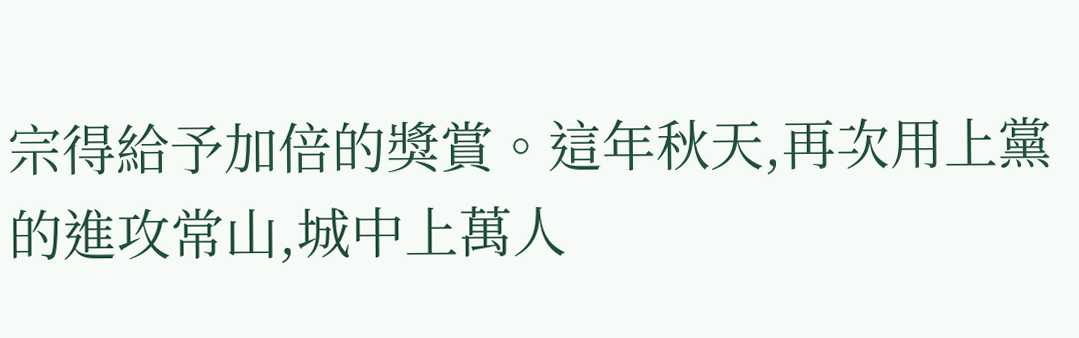宗得給予加倍的獎賞。這年秋天,再次用上黨的進攻常山,城中上萬人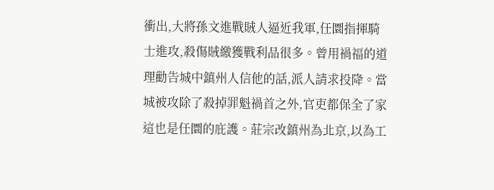衝出,大將孫文進戰賊人逼近我軍,任圜指揮騎士進攻,殺傷賊繳獲戰利品很多。曾用禍福的道理勸告城中鎮州人信他的話,派人請求投降。當城被攻除了殺掉罪魁禍首之外,官吏都保全了家這也是任圜的庇護。莊宗改鎮州為北京,以為工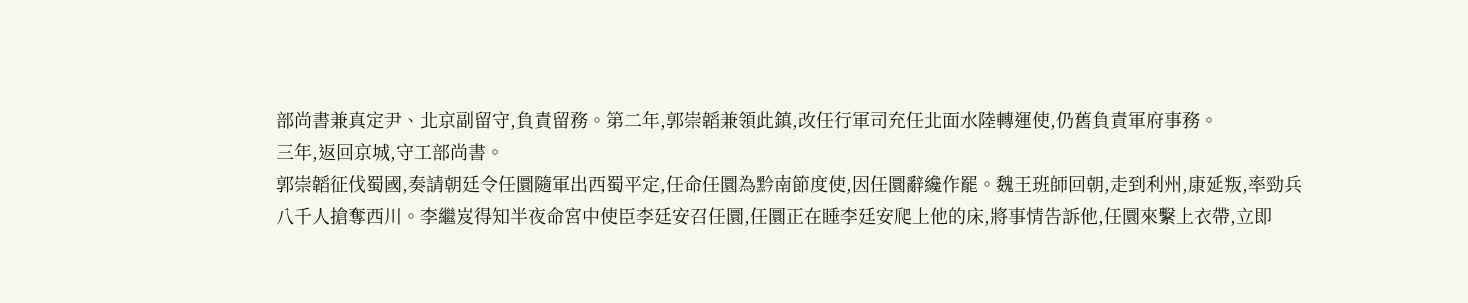部尚書兼真定尹、北京副留守,負責留務。第二年,郭崇韜兼領此鎮,改任行軍司充任北面水陸轉運使,仍舊負責軍府事務。
三年,返回京城,守工部尚書。
郭崇韜征伐蜀國,奏請朝廷令任圜隨軍出西蜀平定,任命任圜為黔南節度使,因任圜辭纔作罷。魏王班師回朝,走到利州,康延叛,率勁兵八千人搶奪西川。李繼岌得知半夜命宮中使臣李廷安召任圜,任圜正在睡李廷安爬上他的床,將事情告訴他,任圜來繫上衣帶,立即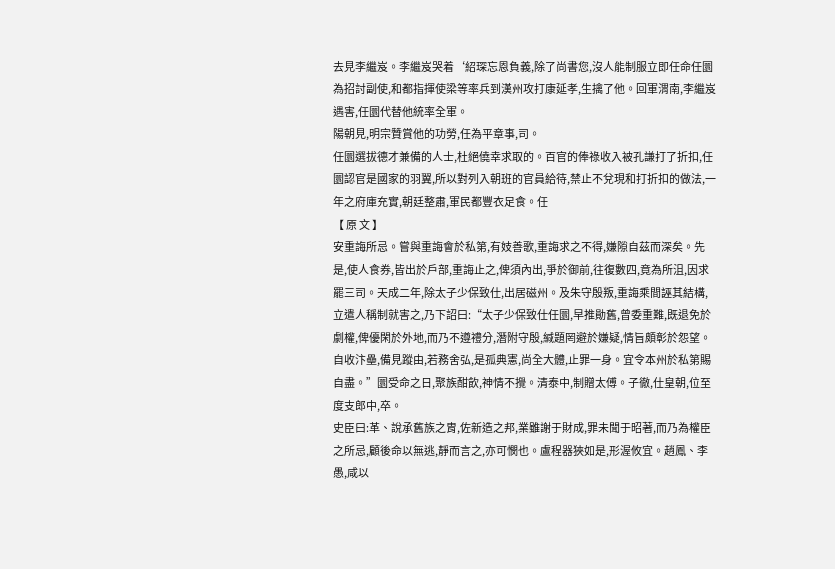去見李繼岌。李繼岌哭着‘紹琛忘恩負義,除了尚書您,沒人能制服立即任命任圜為招討副使,和都指揮使梁等率兵到漢州攻打康延孝,生擒了他。回軍渭南,李繼岌遇害,任圜代替他統率全軍。
陽朝見,明宗贊賞他的功勞,任為平章事,司。
任圜選拔德才兼備的人士,杜絕僥幸求取的。百官的俸祿收入被孔謙打了折扣,任圜認官是國家的羽翼,所以對列入朝班的官員給待,禁止不兌現和打折扣的做法,一年之府庫充實,朝廷整肅,軍民都豐衣足食。任
【 原 文 】
安重誨所忌。嘗與重誨會於私第,有妓善歌,重誨求之不得,嫌隙自茲而深矣。先是,使人食券,皆出於戶部,重誨止之,俾須內出,爭於御前,往復數四,竟為所沮,因求罷三司。天成二年,除太子少保致仕,出居磁州。及朱守殷叛,重誨乘間誣其結構,立遣人稱制就害之,乃下詔曰:“太子少保致仕任圜,早推勛舊,曾委重難,既退免於劇權,俾優閑於外地,而乃不遵禮分,潛附守殷,緘題罔避於嫌疑,情旨頗彰於怨望。自收汴壘,備見蹤由,若務舍弘,是孤典憲,尚全大體,止罪一身。宜令本州於私第賜自盡。”圜受命之日,聚族酣飲,神情不攪。清泰中,制贈太傅。子徹,仕皇朝,位至度支郎中,卒。
史臣曰:革、說承舊族之胄,佐新造之邦,業雖謝于財成,罪未聞于昭著,而乃為權臣之所忌,顧後命以無逃,靜而言之,亦可憫也。盧程器狹如是,形渥攸宜。趙鳳、李愚,咸以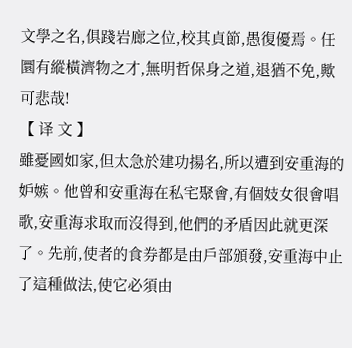文學之名,俱踐岩廊之位,校其貞節,愚復優焉。任圜有縱橫濟物之才,無明哲保身之道,退猶不免,歟可悲哉!
【 译 文 】
雖憂國如家,但太急於建功揚名,所以遭到安重海的妒嫉。他曾和安重海在私宅聚會,有個妓女很會唱歌,安重海求取而沒得到,他們的矛盾因此就更深了。先前,使者的食券都是由戶部頒發,安重海中止了這種做法,使它必須由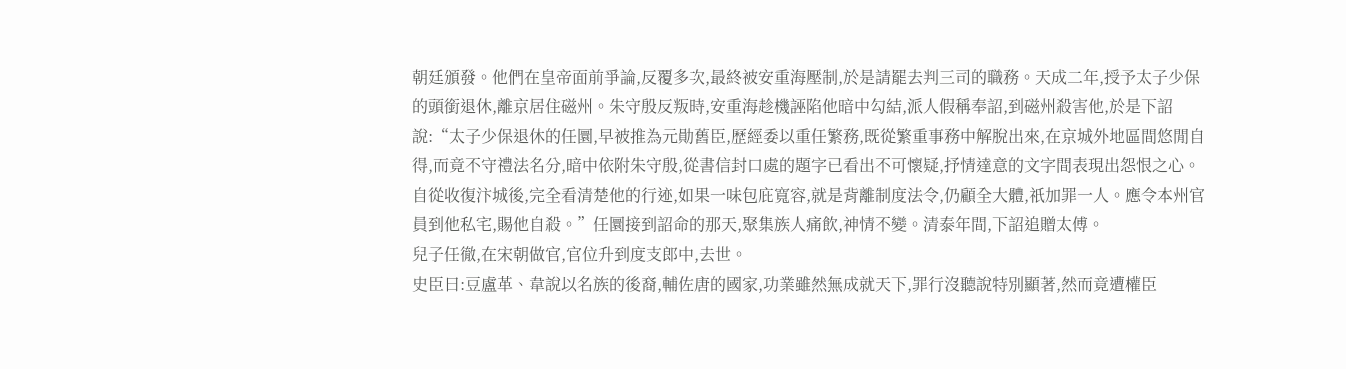朝廷頒發。他們在皇帝面前爭論,反覆多次,最終被安重海壓制,於是請罷去判三司的職務。天成二年,授予太子少保的頭銜退休,離京居住磁州。朱守殷反叛時,安重海趁機誣陷他暗中勾結,派人假稱奉詔,到磁州殺害他,於是下詔說:“太子少保退休的任圜,早被推為元勛舊臣,歷經委以重任繁務,既從繁重事務中解脫出來,在京城外地區間悠閒自得,而竟不守禮法名分,暗中依附朱守殷,從書信封口處的題字已看出不可懷疑,抒情達意的文字間表現出怨恨之心。自從收復汴城後,完全看清楚他的行迹,如果一味包庇寬容,就是背離制度法令,仍顧全大體,祇加罪一人。應令本州官員到他私宅,賜他自殺。”任圜接到詔命的那天,聚集族人痛飲,神情不變。清泰年間,下詔追贈太傅。
兒子任徹,在宋朝做官,官位升到度支郎中,去世。
史臣曰:豆盧革、韋說以名族的後裔,輔佐唐的國家,功業雖然無成就天下,罪行沒聽說特別顯著,然而竟遭權臣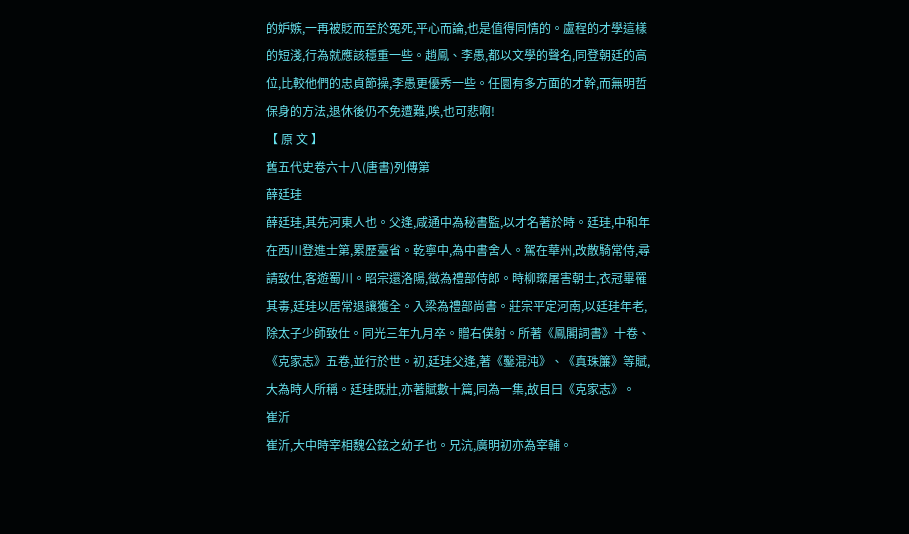的妒嫉,一再被貶而至於冤死,平心而論,也是值得同情的。盧程的才學這樣的短淺,行為就應該穩重一些。趙鳳、李愚,都以文學的聲名,同登朝廷的高位,比較他們的忠貞節操,李愚更優秀一些。任圜有多方面的才幹,而無明哲保身的方法,退休後仍不免遭難,唉,也可悲啊!
【 原 文 】
舊五代史卷六十八(唐書)列傳第
薛廷珪
薛廷珪,其先河東人也。父逢,咸通中為秘書監,以才名著於時。廷珪,中和年在西川登進士第,累歷臺省。乾寧中,為中書舍人。駕在華州,改散騎常侍,尋請致仕,客遊蜀川。昭宗還洛陽,徵為禮部侍郎。時柳璨屠害朝士,衣冠畢罹其毒,廷珪以居常退讓獲全。入梁為禮部尚書。莊宗平定河南,以廷珪年老,除太子少師致仕。同光三年九月卒。贈右僕射。所著《鳳閣詞書》十卷、《克家志》五卷,並行於世。初,廷珪父逢,著《鑿混沌》、《真珠簾》等賦,大為時人所稱。廷珪既壯,亦著賦數十篇,同為一集,故目曰《克家志》。
崔沂
崔沂,大中時宰相魏公鉉之幼子也。兄沆,廣明初亦為宰輔。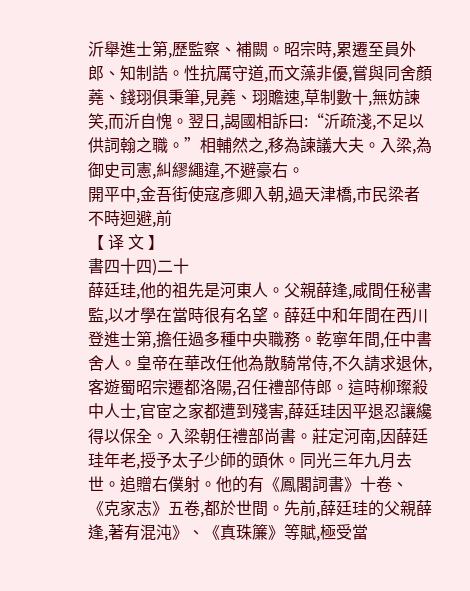沂舉進士第,歷監察、補闕。昭宗時,累遷至員外郎、知制誥。性抗厲守道,而文藻非優,嘗與同舍顏蕘、錢珝俱秉筆,見蕘、珝贍速,草制數十,無妨諫笑,而沂自愧。翌日,謁國相訴曰:“沂疏淺,不足以供詞翰之職。”相輔然之,移為諫議大夫。入梁,為御史司憲,糾繆繩違,不避豪右。
開平中,金吾街使寇彥卿入朝,過天津橋,市民梁者不時迴避,前
【 译 文 】
書四十四)二十
薛廷珪,他的祖先是河東人。父親薛逢,咸間任秘書監,以才學在當時很有名望。薛廷中和年間在西川登進士第,擔任過多種中央職務。乾寧年間,任中書舍人。皇帝在華改任他為散騎常侍,不久請求退休,客遊蜀昭宗遷都洛陽,召任禮部侍郎。這時柳璨殺中人士,官宦之家都遭到殘害,薛廷珪因平退忍讓纔得以保全。入梁朝任禮部尚書。莊定河南,因薛廷珪年老,授予太子少師的頭休。同光三年九月去世。追贈右僕射。他的有《鳳閣詞書》十卷、《克家志》五卷,都於世間。先前,薛廷珪的父親薛逢,著有混沌》、《真珠簾》等賦,極受當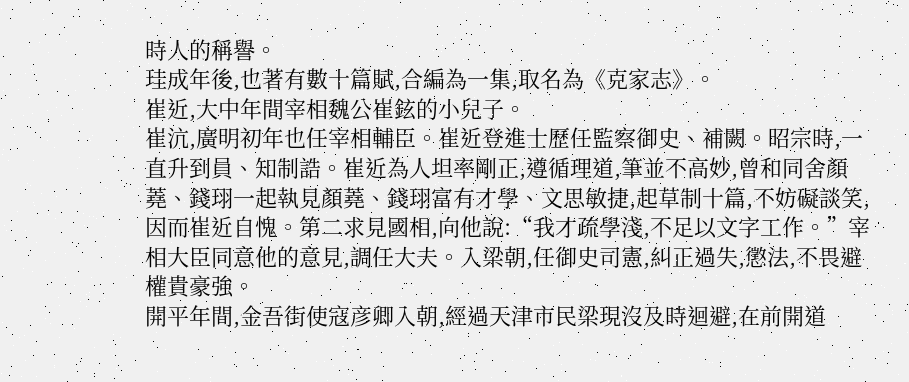時人的稱譽。
珪成年後,也著有數十篇賦,合編為一集,取名為《克家志》。
崔近,大中年間宰相魏公崔鉉的小兒子。
崔沆,廣明初年也任宰相輔臣。崔近登進士歷任監察御史、補闕。昭宗時,一直升到員、知制誥。崔近為人坦率剛正,遵循理道,筆並不高妙,曾和同舍顏蕘、錢珝一起執見顏蕘、錢珝富有才學、文思敏捷,起草制十篇,不妨礙談笑,因而崔近自愧。第二求見國相,向他說:“我才疏學淺,不足以文字工作。”宰相大臣同意他的意見,調任大夫。入梁朝,任御史司憲,糾正過失,懲法,不畏避權貴豪強。
開平年間,金吾街使寇彦卿入朝,經過天津市民梁現沒及時迴避,在前開道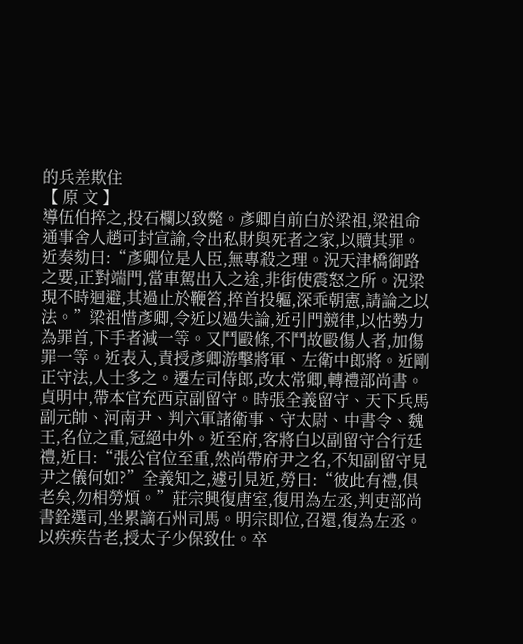的兵差欺住
【 原 文 】
導伍伯捽之,投石欄以致斃。彥卿自前白於梁祖,梁祖命通事舍人趙可封宣諭,令出私財與死者之家,以贖其罪。近奏劾曰:“彥卿位是人臣,無專殺之理。況天津橋御路之要,正對端門,當車駕出入之途,非街使震怒之所。況梁現不時迴避,其過止於鞭笞,捽首投軀,深乖朝憲,請論之以法。”梁祖惜彥卿,令近以過失論,近引門競律,以怙勢力為罪首,下手者減一等。又鬥毆條,不鬥故毆傷人者,加傷罪一等。近表入,責授彥卿游擊將軍、左衛中郎將。近剛正守法,人士多之。遷左司侍郎,改太常卿,轉禮部尚書。貞明中,帶本官充西京副留守。時張全義留守、天下兵馬副元帥、河南尹、判六軍諸衛事、守太尉、中書令、魏王,名位之重,冠絕中外。近至府,客將白以副留守合行廷禮,近曰:“張公官位至重,然尚帶府尹之名,不知副留守見尹之儀何如?”全義知之,遽引見近,勞曰:“彼此有禮,俱老矣,勿相勞煩。”莊宗興復唐室,復用為左丞,判吏部尚書銓選司,坐累謫石州司馬。明宗即位,召還,復為左丞。以疾疾告老,授太子少保致仕。卒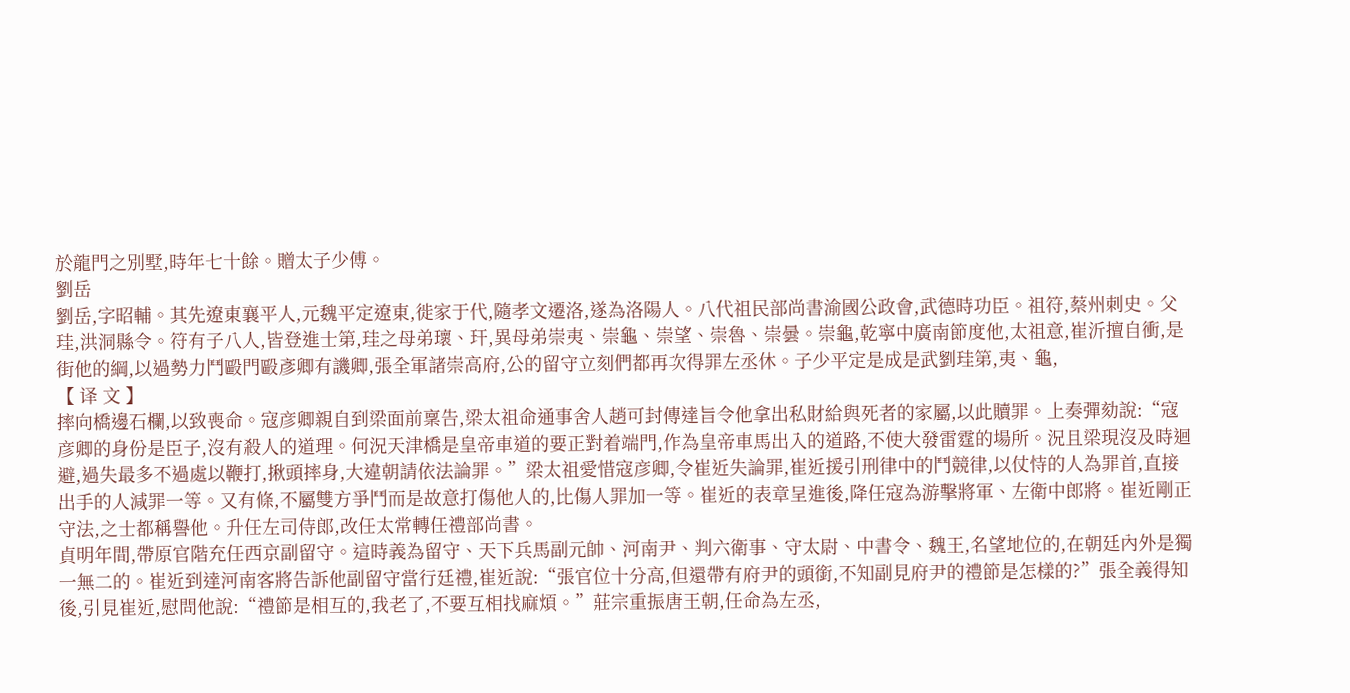於龍門之別墅,時年七十餘。贈太子少傅。
劉岳
劉岳,字昭輔。其先遼東襄平人,元魏平定遼東,徙家于代,隨孝文遷洛,遂為洛陽人。八代祖民部尚書渝國公政會,武德時功臣。祖符,蔡州刺史。父珪,洪洞縣令。符有子八人,皆登進士第,珪之母弟瓌、玕,異母弟崇夷、崇龜、崇望、崇魯、崇曇。崇龜,乾寧中廣南節度他,太祖意,崔沂擅自衝,是街他的綱,以過勢力鬥毆門毆彥卿有譏卿,張全軍諸崇高府,公的留守立刻們都再次得罪左丞休。子少平定是成是武劉珪第,夷、龜,
【 译 文 】
摔向橋邊石欄,以致喪命。寇彦卿親自到梁面前稟告,梁太祖命通事舍人趙可封傳達旨令他拿出私財給與死者的家屬,以此贖罪。上奏彈劾說:“寇彦卿的身份是臣子,沒有殺人的道理。何況天津橋是皇帝車道的要正對着端門,作為皇帝車馬出入的道路,不使大發雷霆的場所。況且梁現沒及時迴避,過失最多不過處以鞭打,揪頭摔身,大違朝請依法論罪。”梁太祖愛惜寇彦卿,令崔近失論罪,崔近援引刑律中的鬥競律,以仗恃的人為罪首,直接出手的人減罪一等。又有條,不屬雙方爭鬥而是故意打傷他人的,比傷人罪加一等。崔近的表章呈進後,降任寇為游擊將軍、左衛中郎將。崔近剛正守法,之士都稱譽他。升任左司侍郎,改任太常轉任禮部尚書。
貞明年間,帶原官階充任西京副留守。這時義為留守、天下兵馬副元帥、河南尹、判六衛事、守太尉、中書令、魏王,名望地位的,在朝廷內外是獨一無二的。崔近到達河南客將告訴他副留守當行廷禮,崔近說:“張官位十分高,但還帶有府尹的頭銜,不知副見府尹的禮節是怎樣的?”張全義得知後,引見崔近,慰問他說:“禮節是相互的,我老了,不要互相找麻煩。”莊宗重振唐王朝,任命為左丞,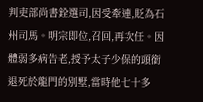判吏部尚書銓選司,因受牽連,貶為石州司馬。明宗即位,召回,再次任。因體弱多病告老,授予太子少保的頭銜退死於龍門的別墅,當時他七十多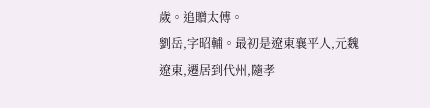歲。追贈太傅。
劉岳,字昭輔。最初是遼東襄平人,元魏遼東,遷居到代州,隨孝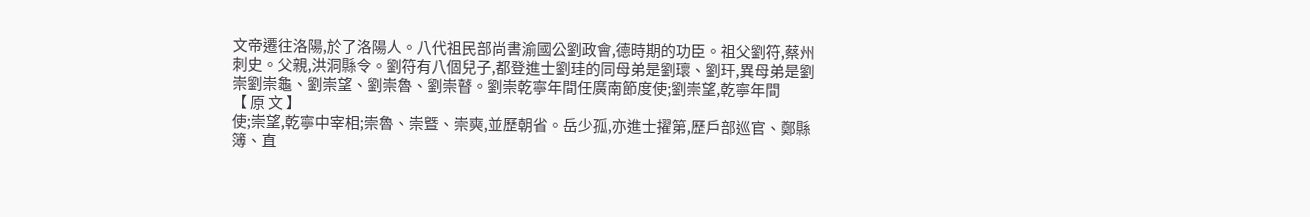文帝遷往洛陽,於了洛陽人。八代祖民部尚書渝國公劉政會,德時期的功臣。祖父劉符,蔡州刺史。父親,洪洞縣令。劉符有八個兒子,都登進士劉珪的同母弟是劉瓌、劉玕,異母弟是劉崇劉崇龜、劉崇望、劉崇魯、劉崇瞽。劉崇乾寧年間任廣南節度使;劉崇望,乾寧年間
【 原 文 】
使;崇望,乾寧中宰相;崇魯、崇曁、崇奭,並歷朝省。岳少孤,亦進士擢第,歷戶部巡官、鄭縣簿、直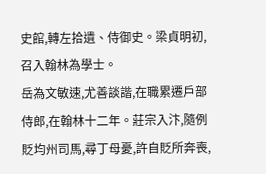史館,轉左拾遺、侍御史。梁貞明初,召入翰林為學士。
岳為文敏速,尤善談諧,在職累遷戶部侍郎,在翰林十二年。莊宗入汴,隨例貶均州司馬,尋丁母憂,許自貶所奔喪,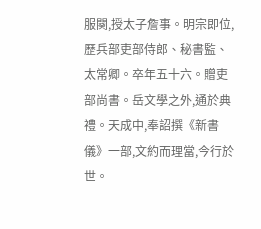服闋,授太子詹事。明宗即位,歷兵部吏部侍郎、秘書監、太常卿。卒年五十六。贈吏部尚書。岳文學之外,通於典禮。天成中,奉詔撰《新書儀》一部,文約而理當,今行於世。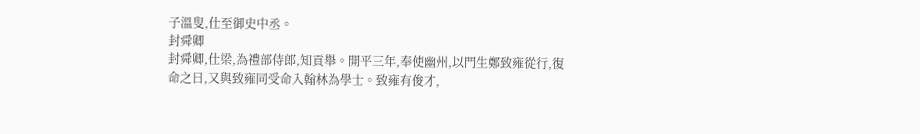子溫叟,仕至御史中丞。
封舜卿
封舜卿,仕梁,為禮部侍郎,知貢舉。開平三年,奉使幽州,以門生鄭致雍從行,復命之日,又與致雍同受命入翰林為學士。致雍有俊才,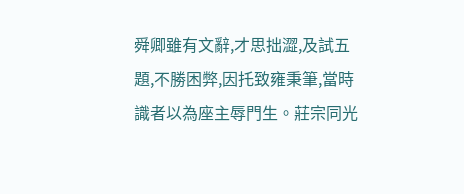舜卿雖有文辭,才思拙澀,及試五題,不勝困弊,因托致雍秉筆,當時識者以為座主辱門生。莊宗同光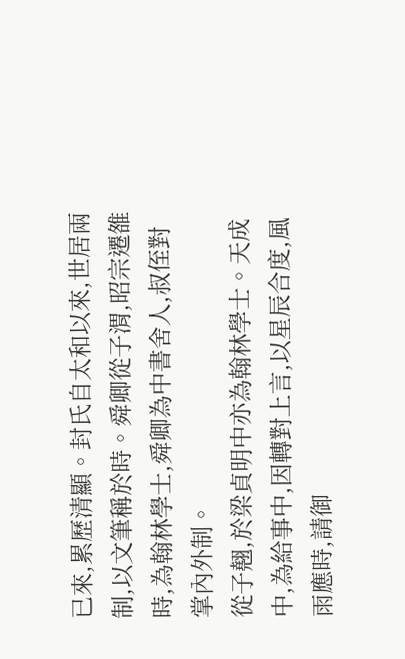已來,累歷清顯。封氏自太和以來,世居兩制,以文筆稱於時。舜卿從子渭,昭宗遷雒時,為翰林學士,舜卿為中書舍人,叔侄對掌內外制。
從子翹,於梁貞明中亦為翰林學士。天成中,為給事中,因轉對上言,以星辰合度,風雨應時,請御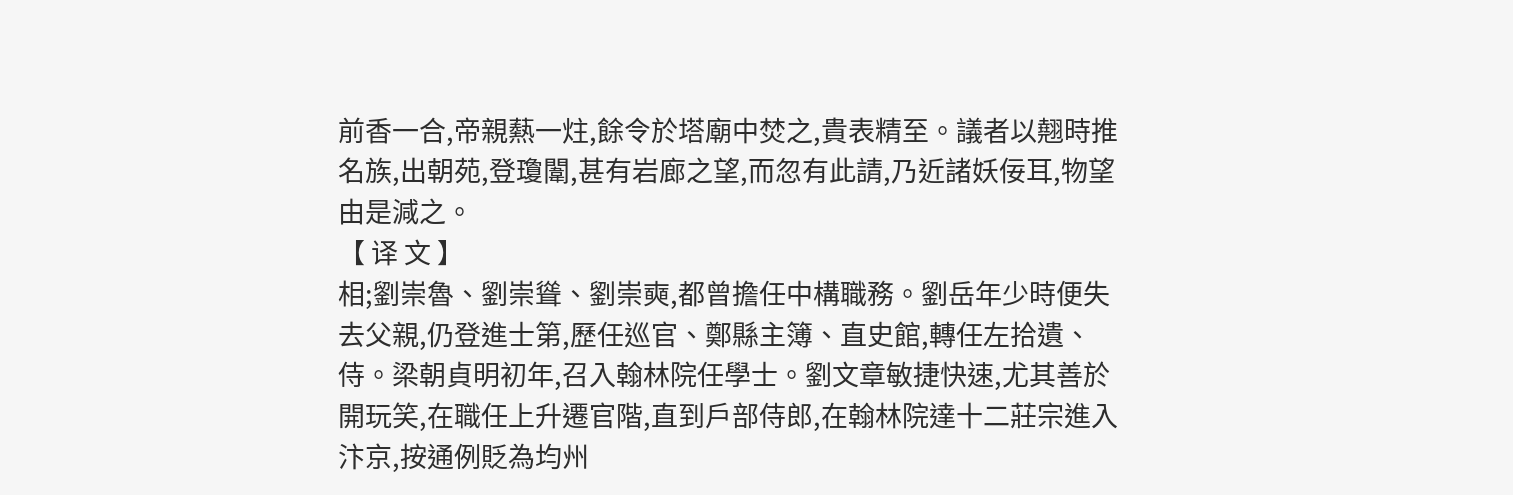前香一合,帝親爇一炷,餘令於塔廟中焚之,貴表精至。議者以翹時推名族,出朝苑,登瓊闈,甚有岩廊之望,而忽有此請,乃近諸妖佞耳,物望由是減之。
【 译 文 】
相;劉崇魯、劉崇聳、劉崇奭,都曾擔任中構職務。劉岳年少時便失去父親,仍登進士第,歷任巡官、鄭縣主簿、直史館,轉任左拾遺、侍。梁朝貞明初年,召入翰林院任學士。劉文章敏捷快速,尤其善於開玩笑,在職任上升遷官階,直到戶部侍郎,在翰林院達十二莊宗進入汴京,按通例貶為均州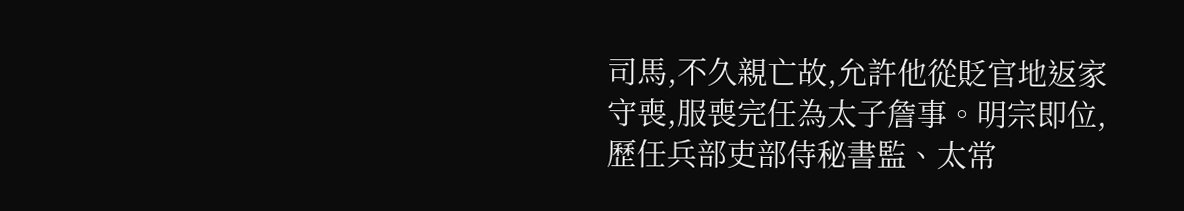司馬,不久親亡故,允許他從貶官地返家守喪,服喪完任為太子詹事。明宗即位,歷任兵部吏部侍秘書監、太常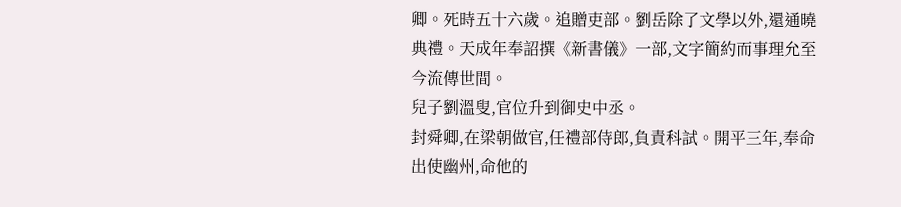卿。死時五十六歲。追贈吏部。劉岳除了文學以外,還通曉典禮。天成年奉詔撰《新書儀》一部,文字簡約而事理允至今流傳世間。
兒子劉溫叟,官位升到御史中丞。
封舜卿,在梁朝做官,任禮部侍郎,負責科試。開平三年,奉命出使幽州,命他的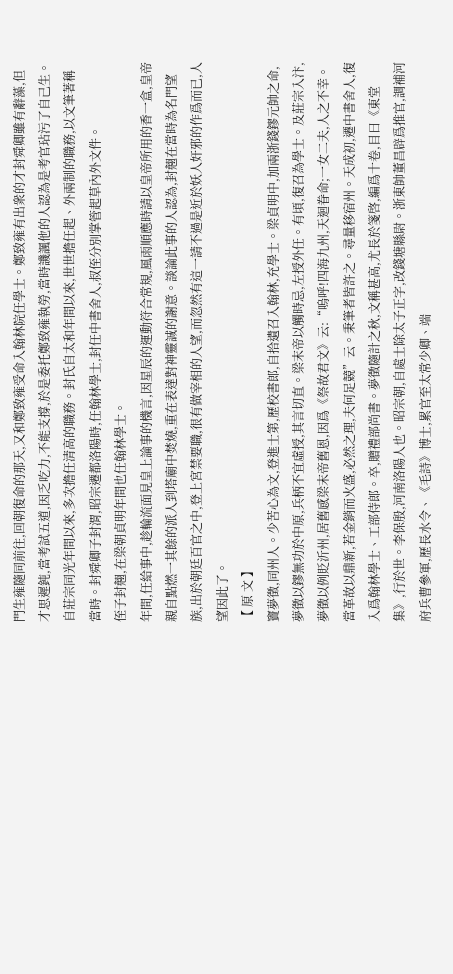門生雍隨同前往,回朝復命的那天,又和鄭致雍受命入翰林院任學士。鄭致雍有出衆的才封舜卿雖有辭藻,但才思遲鈍,當考試五道,因乏吃力,不能支撐,於是委托鄭致雍執勞,當時譏諷他的人認為是考官玷污了自己生。自莊宗同光年間以來,多次擔任清高的職務。封氏自太和年間以來,世世擔任起、外兩制的職務,以文筆著稱當時。封舜卿子封渭,昭宗遷都洛陽時,任翰林學士,封任中書舍人,叔侄分別掌管起草內外文件。
侄子封翹,在梁朝貞明年間也任翰林學士。
年間,任給事中,趁輪流面見皇上論事的機言,因星辰的運動符合常規,風雨順應時請以皇帝所用的香一盒,皇帝親自點燃一其餘的派人到塔廟中焚燒,重在表達對神靈誠的謝意。談論此事的人認為,封翹在當時為名門望族,出於朝廷百官之中,登上宮禁要職,很有做宰相的人望,而忽然有這一請不過是近於妖人奸邪的作爲而已,人望因此了。
【 原 文 】
竇夢徵,同州人。少苦心為文,登進士第,歷校書郎,自拾遺召入翰林,充學士。梁貞明中,加兩浙錢鏐元帥之命,夢徵以鏐無功於中原,兵柄不宜虛授,其言切直。梁末帝以觸時忌,左授外任。有頃,復召為學士。及莊宗入汴,夢徵以例貶沂州,居舊感梁末帝舊恩,因爲《祭故君文》云:“嗚呼!四海九州,天迴眷命;一女二夫,人之不幸。當革故以鼎新,若金銷而火盛,必然之理,夫何足競”云。秉筆者皆許之。尋量移宿州。天成初,遷中書舍人,復入爲翰林學士、工部侍郎。卒,贈禮部尚書。夢徵隨計之秋,文稱甚高,尤長於箋啓,編爲十卷,目曰《東堂集》,行於世。李保殷,河南洛陽人也。昭宗朝,自處士除太子正字,改錢塘縣尉。浙東帥董昌辟爲推官,調補河府兵曹參軍,歷長水令、《毛詩》博士,累官至太常少卿、端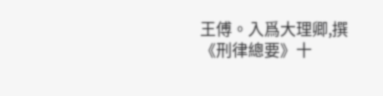王傅。入爲大理卿,撰《刑律總要》十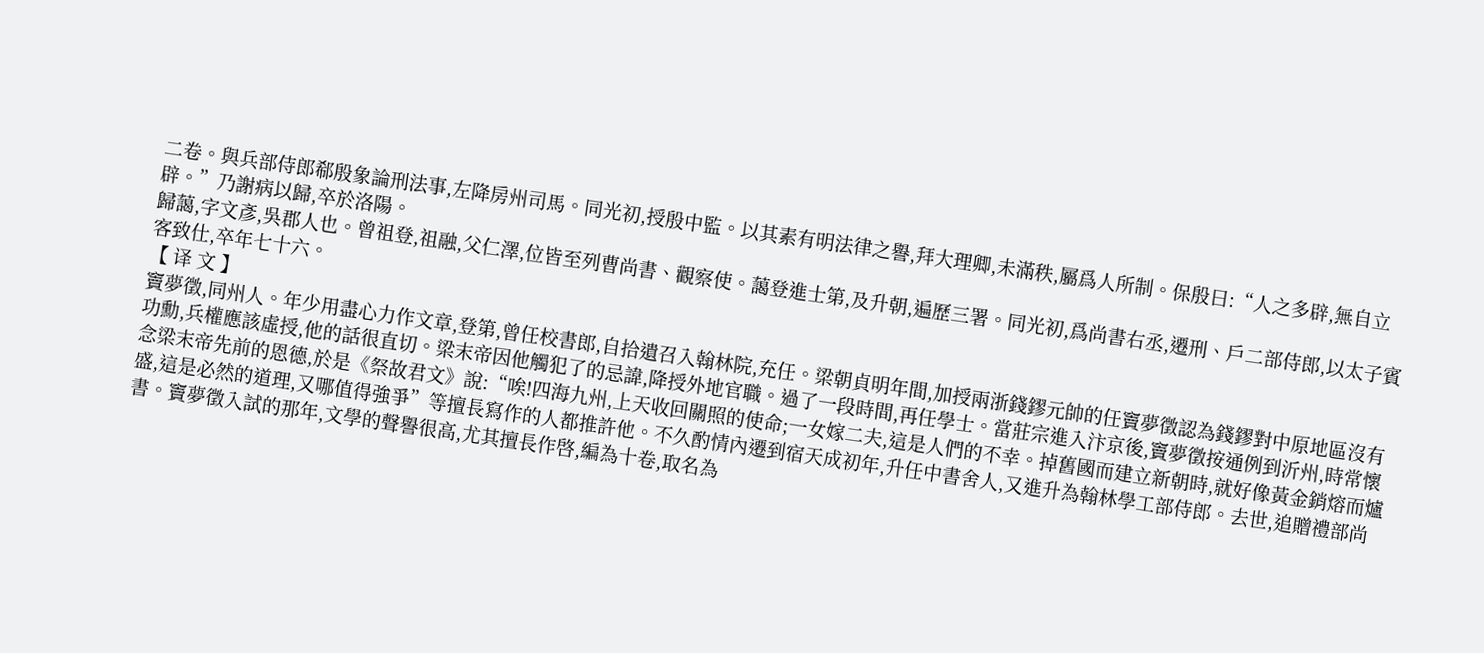二卷。與兵部侍郎郗殷象論刑法事,左降房州司馬。同光初,授殷中監。以其素有明法律之譽,拜大理卿,未滿秩,屬爲人所制。保殷曰:“人之多辟,無自立辟。”乃謝病以歸,卒於洛陽。
歸藹,字文彥,吳郡人也。曾祖登,祖融,父仁澤,位皆至列曹尚書、觀察使。藹登進士第,及升朝,遍歷三署。同光初,爲尚書右丞,遷刑、戶二部侍郎,以太子賓客致仕,卒年七十六。
【 译 文 】
竇夢徵,同州人。年少用盡心力作文章,登第,曾任校書郎,自拾遺召入翰林院,充任。梁朝貞明年間,加授兩浙錢鏐元帥的任竇夢徵認為錢鏐對中原地區沒有功勳,兵權應該虛授,他的話很直切。梁末帝因他觸犯了的忌諱,降授外地官職。過了一段時間,再任學士。當莊宗進入汴京後,竇夢徵按通例到沂州,時常懷念梁末帝先前的恩德,於是《祭故君文》說:“唉!四海九州,上天收回關照的使命;一女嫁二夫,這是人們的不幸。掉舊國而建立新朝時,就好像黃金銷熔而爐盛,這是必然的道理,又哪值得強爭”等擅長寫作的人都推許他。不久酌情內遷到宿天成初年,升任中書舍人,又進升為翰林學工部侍郎。去世,追贈禮部尚書。竇夢徵入試的那年,文學的聲譽很高,尤其擅長作啓,編為十卷,取名為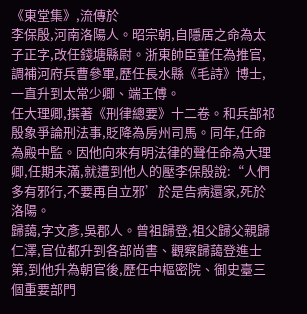《東堂集》,流傳於
李保殷,河南洛陽人。昭宗朝,自隱居之命為太子正字,改任錢塘縣尉。浙東帥臣董任為推官,調補河府兵曹參軍,歷任長水縣《毛詩》博士,一直升到太常少卿、端王傅。
任大理卿,撰著《刑律總要》十二卷。和兵部祁殷象爭論刑法事,貶降為房州司馬。同年,任命為殿中監。因他向來有明法律的聲任命為大理卿,任期未滿,就遭到他人的壓李保殷說:“人們多有邪行,不要再自立邪’於是告病還家,死於洛陽。
歸藹,字文彥,吳郡人。曾祖歸登,祖父歸父親歸仁澤,官位都升到各部尚書、觀察歸藹登進士第,到他升為朝官後,歷任中樞密院、御史臺三個重要部門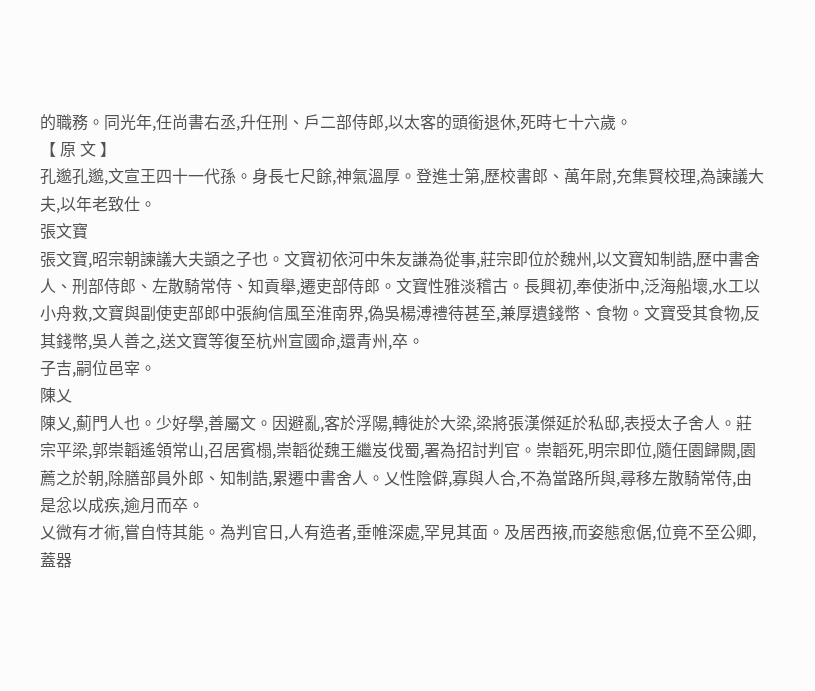的職務。同光年,任尚書右丞,升任刑、戶二部侍郎,以太客的頭銜退休,死時七十六歲。
【 原 文 】
孔邈孔邈,文宣王四十一代孫。身長七尺餘,神氣溫厚。登進士第,歷校書郎、萬年尉,充集賢校理,為諫議大夫,以年老致仕。
張文寶
張文寶,昭宗朝諫議大夫顗之子也。文寶初依河中朱友謙為從事,莊宗即位於魏州,以文寶知制誥,歷中書舍人、刑部侍郎、左散騎常侍、知貢舉,遷吏部侍郎。文寶性雅淡稽古。長興初,奉使浙中,泛海船壞,水工以小舟救,文寶與副使吏部郎中張絢信風至淮南界,偽吳楊溥禮待甚至,兼厚遺錢幣、食物。文寶受其食物,反其錢幣,吳人善之,送文寶等復至杭州宣國命,還青州,卒。
子吉,嗣位邑宰。
陳乂
陳乂,薊門人也。少好學,善屬文。因避亂,客於浮陽,轉徙於大梁,梁將張漢傑延於私邸,表授太子舍人。莊宗平梁,郭崇韜遙領常山,召居賓榻,崇韜從魏王繼岌伐蜀,署為招討判官。崇韜死,明宗即位,隨任園歸闕,園薦之於朝,除膳部員外郎、知制誥,累遷中書舍人。乂性陰僻,寡與人合,不為當路所與,尋移左散騎常侍,由是忿以成疾,逾月而卒。
乂微有才術,嘗自恃其能。為判官日,人有造者,垂帷深處,罕見其面。及居西掖,而姿態愈倨,位竟不至公卿,蓋器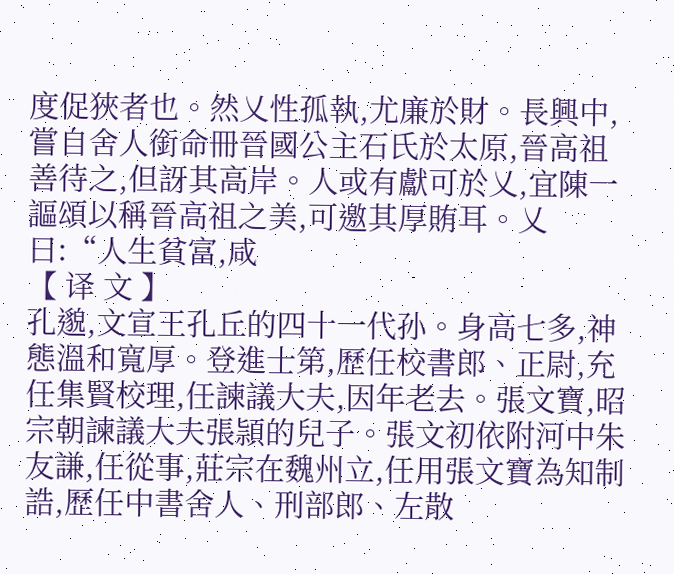度促狹者也。然乂性孤執,尤廉於財。長興中,嘗自舍人銜命冊晉國公主石氏於太原,晉高祖善待之,但訝其高岸。人或有獻可於乂,宜陳一謳頌以稱晉高祖之美,可邀其厚賄耳。乂曰:“人生貧富,咸
【 译 文 】
孔邈,文宣王孔丘的四十一代孙。身高七多,神態溫和寬厚。登進士第,歷任校書郎、正尉,充任集賢校理,任諫議大夫,因年老去。張文寶,昭宗朝諫議大夫張頴的兒子。張文初依附河中朱友謙,任從事,莊宗在魏州立,任用張文寶為知制誥,歷任中書舍人、刑部郎、左散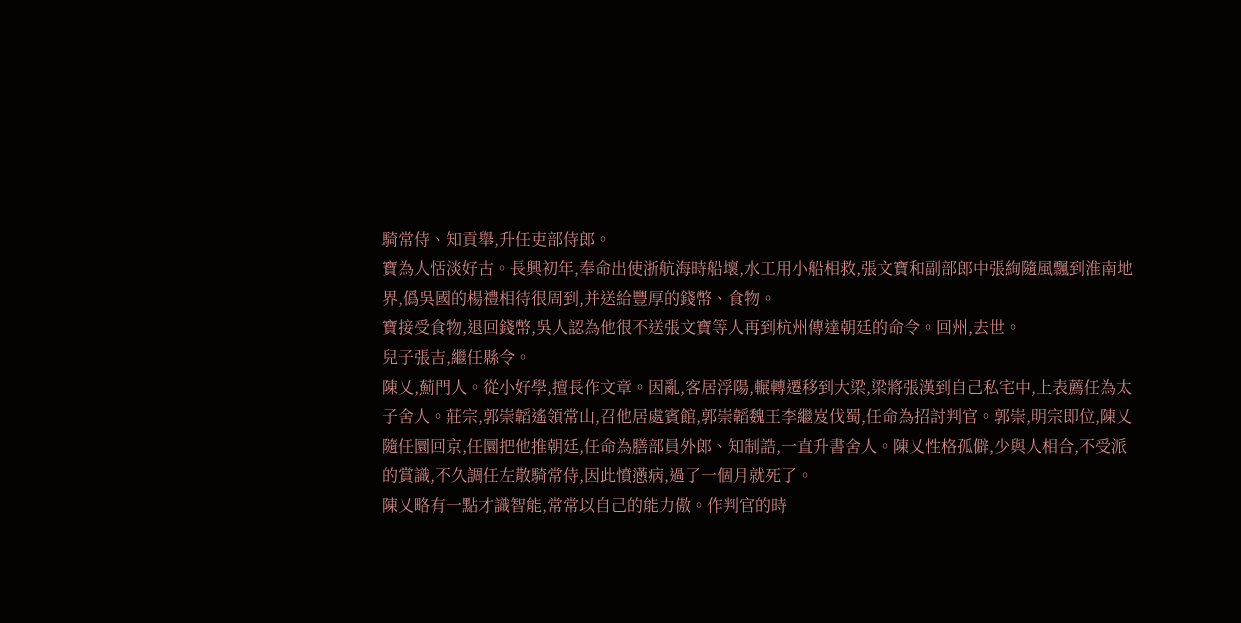騎常侍、知貢舉,升任吏部侍郎。
寶為人恬淡好古。長興初年,奉命出使浙航海時船壞,水工用小船相救,張文寶和副部郎中張絢隨風飄到淮南地界,僞吳國的楊禮相待很周到,并送給豐厚的錢幣、食物。
寶接受食物,退回錢幣,吳人認為他很不送張文寶等人再到杭州傳達朝廷的命令。回州,去世。
兒子張吉,繼任縣令。
陳乂,薊門人。從小好學,擅長作文章。因亂,客居浮陽,輾轉遷移到大梁,梁將張漢到自己私宅中,上表薦任為太子舍人。莊宗,郭崇韜遙領常山,召他居處賓館,郭崇韜魏王李繼岌伐蜀,任命為招討判官。郭崇,明宗即位,陳乂隨任圜回京,任圜把他推朝廷,任命為膳部員外郎、知制誥,一直升書舍人。陳乂性格孤僻,少與人相合,不受派的賞識,不久調任左散騎常侍,因此憤懣病,過了一個月就死了。
陳乂略有一點才識智能,常常以自己的能力傲。作判官的時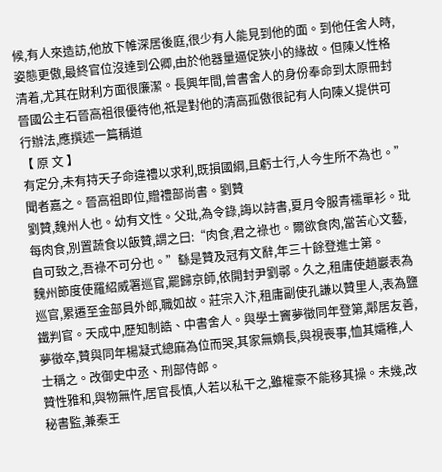候,有人來造訪,他放下帷深居後庭,很少有人能見到他的面。到他任舍人時,姿態更傲,最終官位沒達到公卿,由於他器量逼促狹小的緣故。但陳乂性格清着,尤其在財利方面很廉潔。長興年間,曾書舍人的身份奉命到太原冊封晉國公主石晉高祖很優待他,祇是對他的清高孤傲很記有人向陳乂提供可行辦法,應撰述一篇稱道
【 原 文 】
有定分,未有持天子命違禮以求利,既損國綱,且虧士行,人今生所不為也。”聞者嘉之。晉高祖即位,贈禮部尚書。劉贊
劉贊,魏州人也。幼有文性。父玭,為令錄,誨以詩書,夏月令服青襦單衫。玭每肉食,別置蔬食以飯贊,謂之曰:“肉食,君之祿也。爾欲食肉,當苦心文藝,自可致之,吾祿不可分也。”繇是贊及冠有文辭,年三十餘登進士第。
魏州節度使羅紹威署巡官,罷歸京師,依開封尹劉鄩。久之,租庸使趙巖表為巡官,累遷至金部員外郎,職如故。莊宗入汴,租庸副使孔謙以贊里人,表為鹽鐵判官。天成中,歷知制誥、中書舍人。與學士竇夢徵同年登第,鄰居友善,夢徵卒,贊與同年楊凝式總麻為位而哭,其家無嫡長,與視喪事,恤其孀稚,人士稱之。改御史中丞、刑部侍郎。
贊性雅和,與物無忤,居官長慎,人若以私干之,雖權豪不能移其操。未幾,改秘書監,兼秦王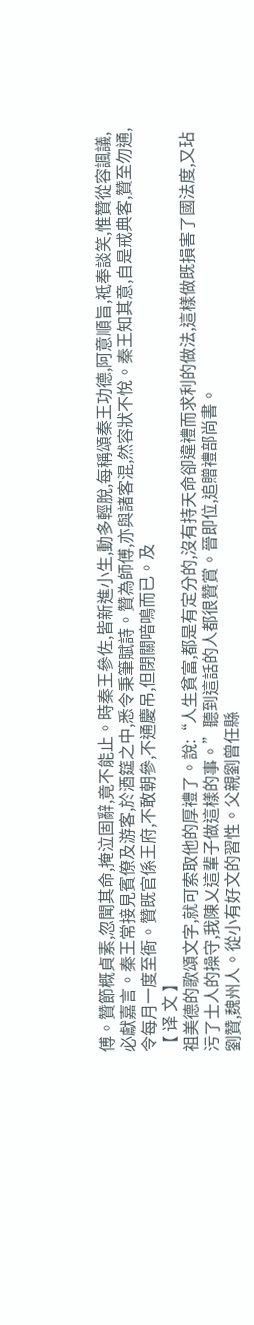傅。贊節概貞素,忽聞其命,掩泣固辭,竟不能止。時秦王參佐,皆新進小生,動多輕脫,每稱頌秦王功德,阿意順旨,祗奉談笑,惟贊從容諷議,必獻嘉言。秦王常接見賓僚及游客,於酒筵之中,悉令秉筆賦詩。贊為師傅,亦與諸客混,然容狀不悅。秦王知其意,自是戒典客,贊至勿通,令每月一度至衙。贊既官係王府,不敢朝參,不通慶吊,但閉關喑鳴而已。及
【 译 文 】
祖美德的歌頌文字,就可索取他的厚禮了。說:“人生貧富,都是有定分的,沒有持天命卻違禮而求利的做法,這樣做既損害了國法度,又玷污了士人的操守,我陳乂這輩子做這樣的事。”聽到這話的人都很贊賞。晉即位,追贈禮部尚書。
劉贊,魏州人。從小有好文的習性。父親劉曾任縣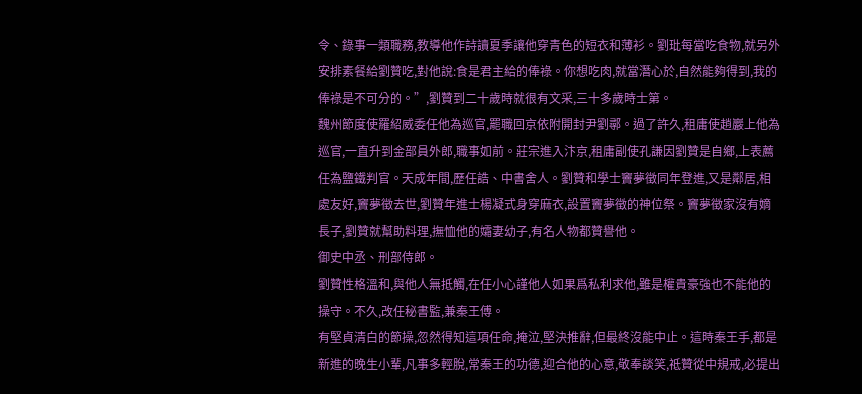令、錄事一類職務,教導他作詩讀夏季讓他穿青色的短衣和薄衫。劉玭每當吃食物,就另外安排素餐給劉贊吃,對他說:食是君主給的俸祿。你想吃肉,就當潛心於,自然能夠得到,我的俸祿是不可分的。”,劉贊到二十歲時就很有文采,三十多歲時士第。
魏州節度使羅紹威委任他為巡官,罷職回京依附開封尹劉鄩。過了許久,租庸使趙巖上他為巡官,一直升到金部員外郎,職事如前。莊宗進入汴京,租庸副使孔謙因劉贊是自鄉,上表薦任為鹽鐵判官。天成年間,歷任誥、中書舍人。劉贊和學士竇夢徵同年登進,又是鄰居,相處友好,竇夢徵去世,劉贊年進士楊凝式身穿麻衣,設置竇夢徵的神位祭。竇夢徵家沒有嫡長子,劉贊就幫助料理,撫恤他的孀妻幼子,有名人物都贊譽他。
御史中丞、刑部侍郎。
劉贊性格溫和,與他人無抵觸,在任小心謹他人如果爲私利求他,雖是權貴豪強也不能他的操守。不久,改任秘書監,兼秦王傅。
有堅貞清白的節操,忽然得知這項任命,掩泣,堅決推辭,但最終沒能中止。這時秦王手,都是新進的晚生小輩,凡事多輕脫,常秦王的功德,迎合他的心意,敬奉談笑,祗贊從中規戒,必提出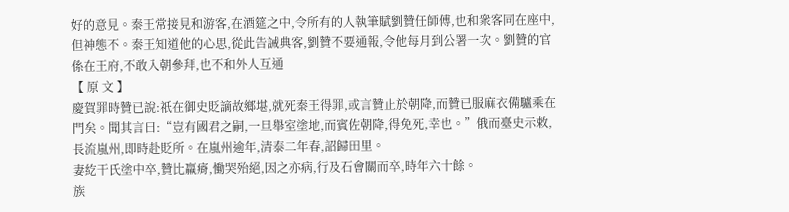好的意見。秦王常接見和游客,在酒筵之中,令所有的人執筆賦劉贊任師傅,也和衆客同在座中,但神態不。秦王知道他的心思,從此告誡典客,劉贊不要通報,令他每月到公署一次。劉贊的官係在王府,不敢入朝參拜,也不和外人互通
【 原 文 】
慶賀罪時贊已說:祇在御史貶謫故鄉堪,就死秦王得罪,或言贊止於朝降,而贊已服麻衣備驢乘在門矣。聞其言曰:“豈有國君之嗣,一旦舉室塗地,而賓佐朝降,得免死,幸也。”俄而臺史示敕,長流嵐州,即時赴貶所。在嵐州逾年,清泰二年春,詔歸田里。
妻紇干氏塗中卒,贊比羸瘠,慟哭殆絕,因之亦病,行及石會關而卒,時年六十餘。
族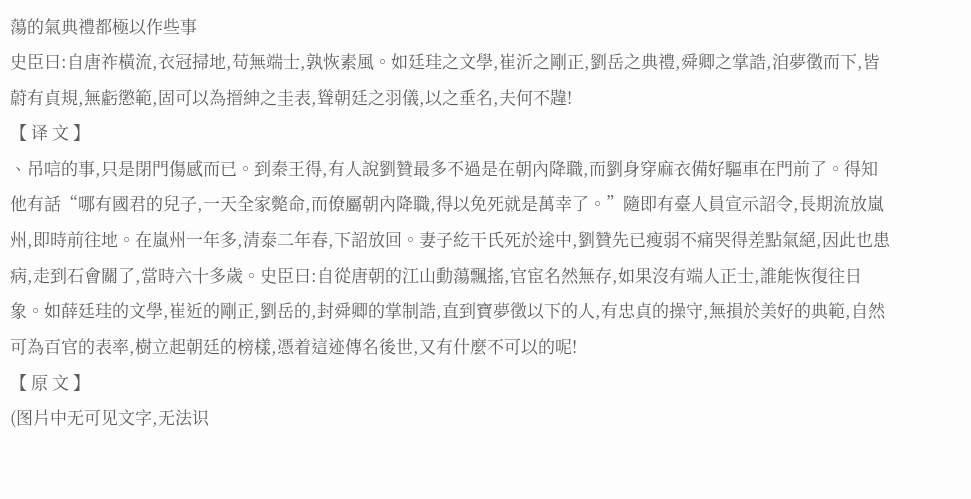蕩的氣典禮都極以作些事
史臣曰:自唐祚橫流,衣冠掃地,苟無端士,孰恢素風。如廷珪之文學,崔沂之剛正,劉岳之典禮,舜卿之掌誥,洎夢徵而下,皆蔚有貞規,無虧懲範,固可以為搢紳之圭表,聳朝廷之羽儀,以之垂名,夫何不韙!
【 译 文 】
、吊唁的事,只是閉門傷感而已。到秦王得,有人說劉贊最多不過是在朝內降職,而劉身穿麻衣備好驅車在門前了。得知他有話“哪有國君的兒子,一天全家斃命,而僚屬朝內降職,得以免死就是萬幸了。”隨即有臺人員宣示詔令,長期流放嵐州,即時前往地。在嵐州一年多,清泰二年春,下詔放回。妻子紇干氏死於途中,劉贊先已瘦弱不痛哭得差點氣絕,因此也患病,走到石會關了,當時六十多歲。史臣曰:自從唐朝的江山動蕩飄搖,官宦名然無存,如果沒有端人正士,誰能恢復往日象。如薛廷珪的文學,崔近的剛正,劉岳的,封舜卿的掌制誥,直到寶夢徵以下的人,有忠貞的操守,無損於美好的典範,自然可為百官的表率,樹立起朝廷的榜樣,憑着這迹傳名後世,又有什麼不可以的呢!
【 原 文 】
(图片中无可见文字,无法识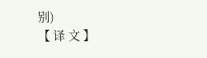别)
【 译 文 】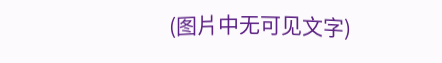(图片中无可见文字)